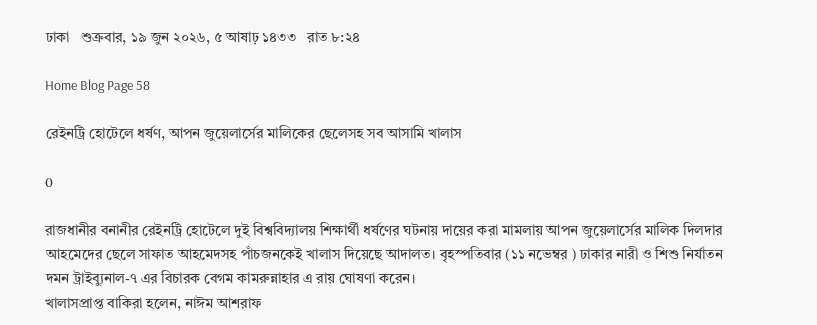ঢাকা   শুক্রবার, ১৯ জুন ২০২৬, ৫ আষাঢ় ১৪৩৩   রাত ৮:২৪

Home Blog Page 58

রেইনট্রি হোটেলে ধর্ষণ, আপন জুয়েলার্সের মালিকের ছেলেসহ সব আসামি খালাস

0

রাজধানীর বনানীর রেইনট্রি হোটেলে দুই বিশ্ববিদ্যালয় শিক্ষার্থী ধর্ষণের ঘটনায় দায়ের করা মামলায় আপন জুয়েলার্সের মালিক দিলদার আহমেদের ছেলে সাফাত আহমেদসহ পাঁচজনকেই খালাস দিয়েছে আদালত। বৃহস্পতিবার (১১ নভেম্বর ) ঢাকার নারী ও শিশু নির্যাতন দমন ট্রাইব্যুনাল-৭ এর বিচারক বেগম কামরুন্নাহার এ রায় ঘোষণা করেন।
খালাসপ্রাপ্ত বাকিরা হলেন, নাঈম আশরাফ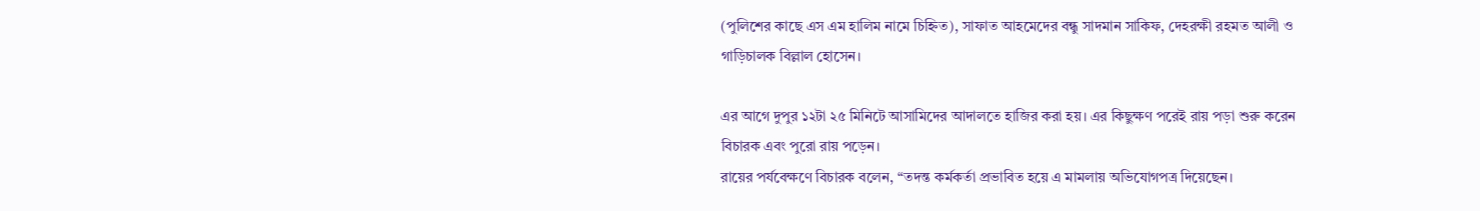(পুলিশের কাছে এস এম হালিম নামে চিহ্নিত), সাফাত আহমেদের বন্ধু সাদমান সাকিফ, দেহরক্ষী রহমত আলী ও গাড়িচালক বিল্লাল হোসেন।

এর আগে দুপুর ১২টা ২৫ মিনিটে আসামিদের আদালতে হাজির করা হয়। এর কিছুক্ষণ পরেই রায় পড়া শুরু করেন বিচারক এবং পুরো রায় পড়েন।
রায়ের পর্যবেক্ষণে বিচারক বলেন, “তদন্ত কর্মকর্তা প্রভাবিত হয়ে এ মামলায় অভিযোগপত্র দিয়েছেন।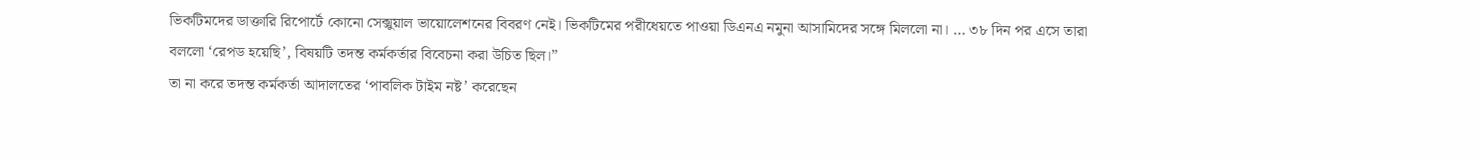ভিকটিমদের ডাক্তারি রিপোর্টে কোনো সেক্সুয়াল ভায়োলেশনের বিবরণ নেই। ভিকটিমের পরীধেয়তে পাওয়া ডিএনএ নমুনা আসামিদের সঙ্গে মিললো না। … ৩৮ দিন পর এসে তারা বললো ‘রেপড হয়েছি’, বিষয়টি তদন্ত কর্মকর্তার বিবেচনা করা উচিত ছিল।”
তা না করে তদন্ত কর্মকর্তা আদালতের ‘পাবলিক টাইম নষ্ট’ করেছেন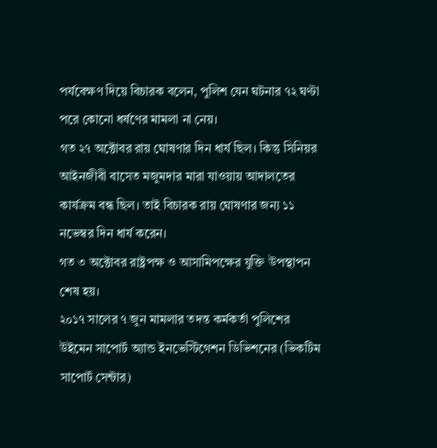পর্যবেক্ষণ দিয়ে বিচারক বলেন, পুলিশ যেন ঘটনার ৭২ ঘণ্টা পরে কোনো ধর্ষণের মামলা না নেয়।
গত ২৭ অক্টোবর রায় ঘোষণার দিন ধার্য ছিল। কিন্তু সিনিয়র আইনজীবী বাসেত মজুমদার মারা যাওয়ায় আদালতের কার্যক্রম বন্ধ ছিল। তাই বিচারক রায় ঘোষণার জন্য ১১ নভেম্বর দিন ধার্য করেন।
গত ৩ অক্টোবর রাষ্ট্রপক্ষ ও আসামিপক্ষের যুক্তি উপস্থাপন শেষ হয়।
২০১৭ সালের ৭ জুন মামলার তদন্ত কর্মকর্তা পুলিশের উইমেন সাপোর্ট অ্যান্ড ইনভেস্টিগেশন ডিভিশনের (ভিকটিম সাপোর্ট সেন্টার)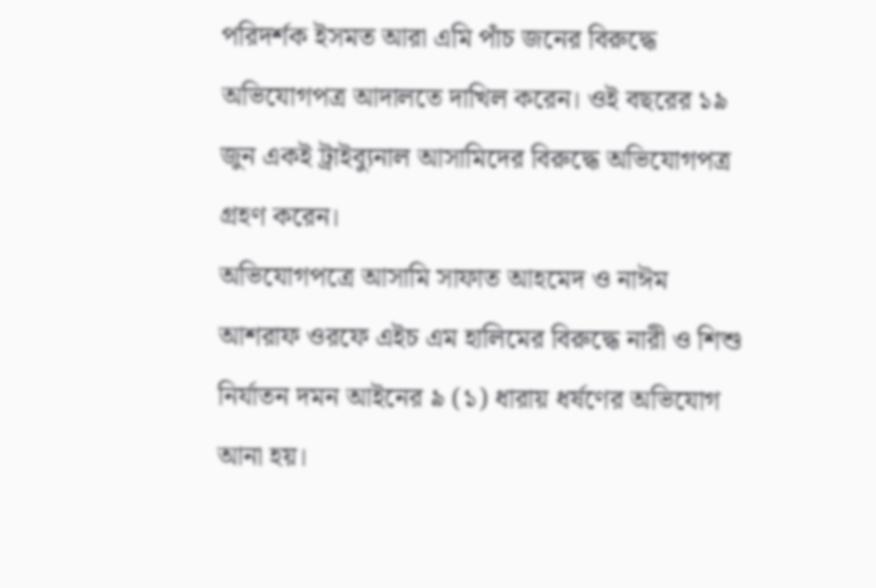পরিদর্শক ইসমত আরা এমি পাঁচ জনের বিরুদ্ধে অভিযোগপত্র আদালতে দাখিল করেন। ওই বছরের ১৯ জুন একই ট্রাইব্যুনাল আসামিদের বিরুদ্ধে অভিযোগপত্র গ্রহণ করেন।
অভিযোগপত্রে আসামি সাফাত আহমেদ ও নাঈম আশরাফ ওরফে এইচ এম হালিমের বিরুদ্ধে নারী ও শিশু নির্যাতন দমন আইনের ৯ (১) ধারায় ধর্ষণের অভিযোগ আনা হয়।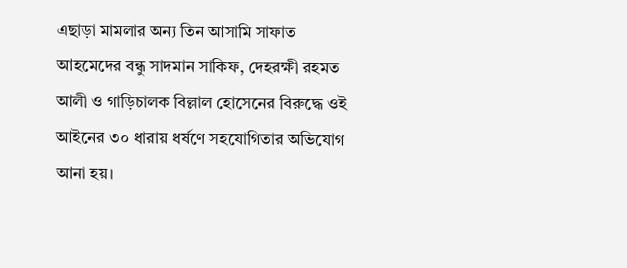এছাড়া মামলার অন্য তিন আসামি সাফাত আহমেদের বন্ধু সাদমান সাকিফ, দেহরক্ষী রহমত আলী ও গাড়িচালক বিল্লাল হোসেনের বিরুদ্ধে ওই আইনের ৩০ ধারায় ধর্ষণে সহযোগিতার অভিযোগ আনা হয়।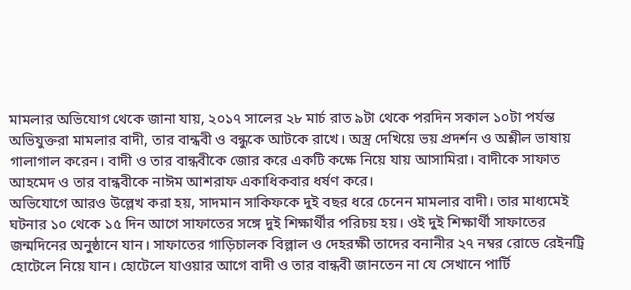মামলার অভিযোগ থেকে জানা যায়, ২০১৭ সালের ২৮ মার্চ রাত ৯টা থেকে পরদিন সকাল ১০টা পর্যন্ত অভিযুক্তরা মামলার বাদী, তার বান্ধবী ও বন্ধুকে আটকে রাখে। অস্ত্র দেখিয়ে ভয় প্রদর্শন ও অশ্লীল ভাষায় গালাগাল করেন। বাদী ও তার বান্ধবীকে জোর করে একটি কক্ষে নিয়ে যায় আসামিরা। বাদীকে সাফাত আহমেদ ও তার বান্ধবীকে নাঈম আশরাফ একাধিকবার ধর্ষণ করে।
অভিযোগে আরও উল্লেখ করা হয়, সাদমান সাকিফকে দুই বছর ধরে চেনেন মামলার বাদী। তার মাধ্যমেই ঘটনার ১০ থেকে ১৫ দিন আগে সাফাতের সঙ্গে দুই শিক্ষার্থীর পরিচয় হয়। ওই দুই শিক্ষার্থী সাফাতের জন্মদিনের অনুষ্ঠানে যান। সাফাতের গাড়িচালক বিল্লাল ও দেহরক্ষী তাদের বনানীর ২৭ নম্বর রোডে রেইনট্রি হোটেলে নিয়ে যান। হোটেলে যাওয়ার আগে বাদী ও তার বান্ধবী জানতেন না যে সেখানে পার্টি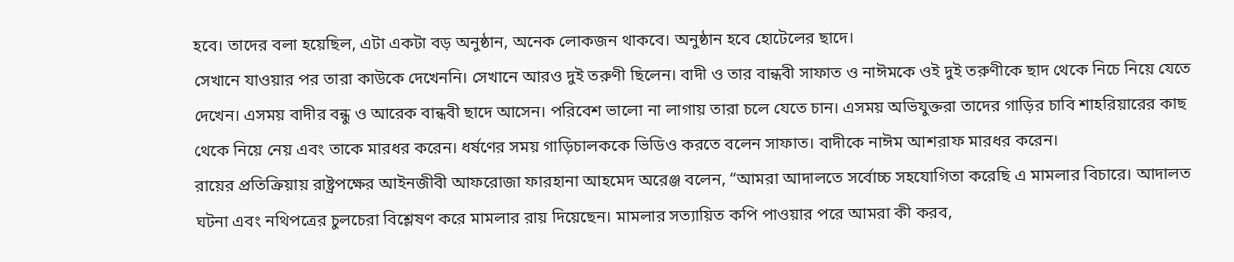হবে। তাদের বলা হয়েছিল, এটা একটা বড় অনুষ্ঠান, অনেক লোকজন থাকবে। অনুষ্ঠান হবে হোটেলের ছাদে।
সেখানে যাওয়ার পর তারা কাউকে দেখেননি। সেখানে আরও দুই তরুণী ছিলেন। বাদী ও তার বান্ধবী সাফাত ও নাঈমকে ওই দুই তরুণীকে ছাদ থেকে নিচে নিয়ে যেতে দেখেন। এসময় বাদীর বন্ধু ও আরেক বান্ধবী ছাদে আসেন। পরিবেশ ভালো না লাগায় তারা চলে যেতে চান। এসময় অভিযুক্তরা তাদের গাড়ির চাবি শাহরিয়ারের কাছ থেকে নিয়ে নেয় এবং তাকে মারধর করেন। ধর্ষণের সময় গাড়িচালককে ভিডিও করতে বলেন সাফাত। বাদীকে নাঈম আশরাফ মারধর করেন।
রায়ের প্রতিক্রিয়ায় রাষ্ট্রপক্ষের আইনজীবী আফরোজা ফারহানা আহমেদ অরেঞ্জ বলেন, “আমরা আদালতে সর্বোচ্চ সহযোগিতা করেছি এ মামলার বিচারে। আদালত ঘটনা এবং নথিপত্রের চুলচেরা বিশ্লেষণ করে মামলার রায় দিয়েছেন। মামলার সত্যায়িত কপি পাওয়ার পরে আমরা কী করব,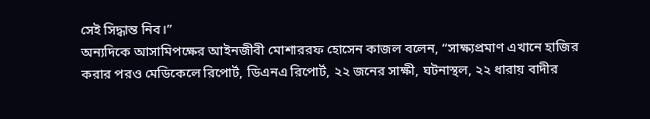সেই সিদ্ধান্ত নিব।”
অন্যদিকে আসামিপক্ষের আইনজীবী মোশাররফ হোসেন কাজল বলেন, “সাক্ষ্যপ্রমাণ এখানে হাজির করার পরও মেডিকেলে রিপোর্ট, ডিএনএ রিপোর্ট, ২২ জনের সাক্ষী, ঘটনাস্থল, ২২ ধারায় বাদীর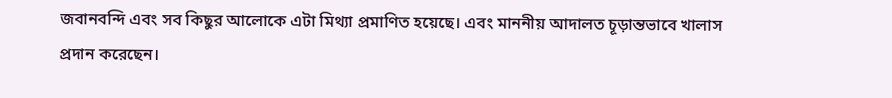জবানবন্দি এবং সব কিছুর আলোকে এটা মিথ্যা প্রমাণিত হয়েছে। এবং মাননীয় আদালত চূড়ান্তভাবে খালাস প্রদান করেছেন।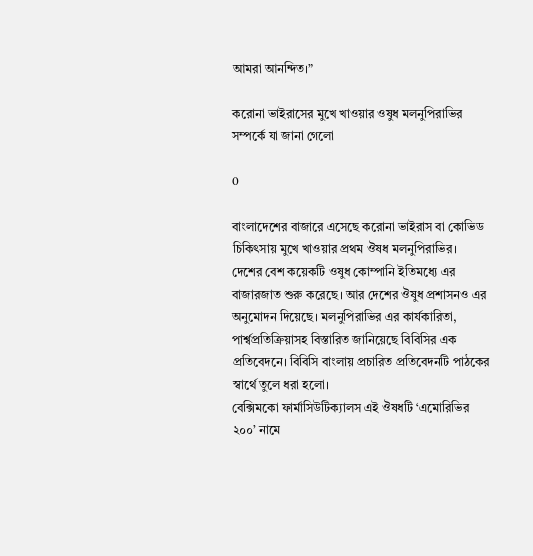আমরা আনন্দিত।”

করোনা ভাইরাসের মুখে খাওয়ার ওষুধ মলনুপিরাভির সম্পর্কে যা জানা গেলো

0

বাংলাদেশের বাজারে এসেছে করোনা ভাইরাস বা কোভিড চিকিৎসায় মুখে খাওয়ার প্রথম ঔষধ মলনুপিরাভির। দেশের বেশ কয়েকটি ওষুধ কোম্পানি ইতিমধ্যে এর বাজারজাত শুরু করেছে। আর দেশের ঔষুধ প্রশাসনও এর অনুমোদন দিয়েছে। মলনুপিরাভির এর কার্যকারিতা, পার্শ্বপ্রতিক্রিয়াসহ বিস্তারিত জানিয়েছে বিবিসির এক প্রতিবেদনে। বিবিসি বাংলায় প্রচারিত প্রতিবেদনটি পাঠকের স্বার্থে তুলে ধরা হলো।
বেক্সিমকো ফার্মাসিউটিক্যালস এই ঔষধটি ‘এমোরিভির ২০০’ নামে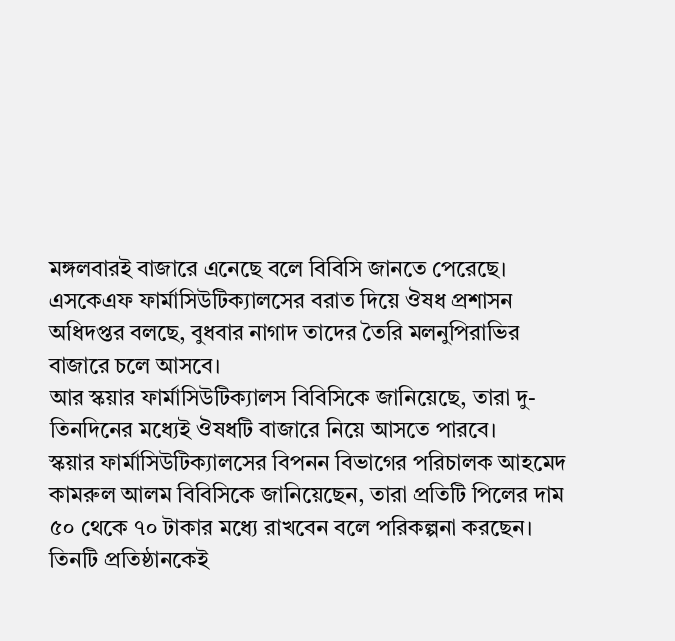মঙ্গলবারই বাজারে এনেছে বলে বিবিসি জানতে পেরেছে।
এসকেএফ ফার্মাসিউটিক্যালসের বরাত দিয়ে ঔষধ প্রশাসন অধিদপ্তর বলছে, বুধবার নাগাদ তাদের তৈরি মলনুপিরাভির বাজারে চলে আসবে।
আর স্কয়ার ফার্মাসিউটিক্যালস বিবিসিকে জানিয়েছে, তারা দু-তিনদিনের মধ্যেই ঔষধটি বাজারে নিয়ে আসতে পারবে।
স্কয়ার ফার্মাসিউটিক্যালসের বিপনন বিভাগের পরিচালক আহমেদ কামরুল আলম বিবিসিকে জানিয়েছেন, তারা প্রতিটি পিলের দাম ৫০ থেকে ৭০ টাকার মধ্যে রাখবেন বলে পরিকল্পনা করছেন।
তিনটি প্রতিষ্ঠানকেই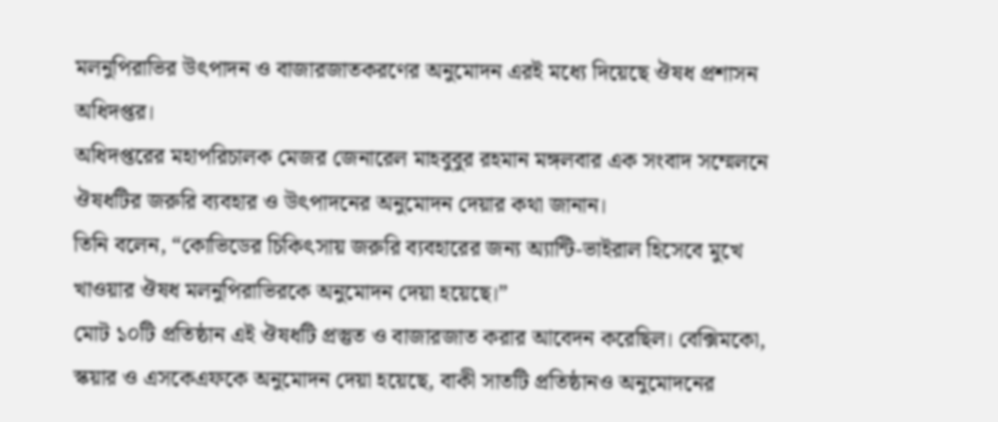মলনুপিরাভির উৎপাদন ও বাজারজাতকরণের অনুমোদন এরই মধ্যে দিয়েছে ঔষধ প্রশাসন অধিদপ্তর।
অধিদপ্তরের মহাপরিচালক মেজর জেনারেল মাহবুবুর রহমান মঙ্গলবার এক সংবাদ সম্মেলনে ঔষধটির জরুরি ব্যবহার ও উৎপাদনের অনুমোদন দেয়ার কথা জানান।
তিনি বলেন, “কোভিডের চিকিৎসায় জরুরি ব্যবহারের জন্য অ্যান্টি-ভাইরাল হিসেবে মুখে খাওয়ার ঔষধ মলনুপিরাভিরকে অনুমোদন দেয়া হয়েছে।”
মোট ১০টি প্রতিষ্ঠান এই ঔষধটি প্রস্তুত ও বাজারজাত করার আবেদন করেছিল। বেক্সিমকো, স্কয়ার ও এসকেএফকে অনুমোদন দেয়া হয়েছে, বাকী সাতটি প্রতিষ্ঠানও অনুমোদনের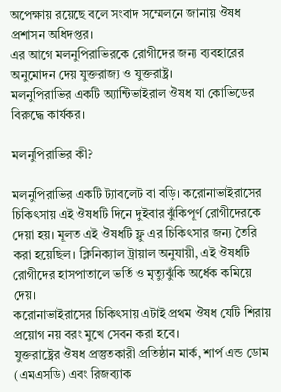অপেক্ষায় রয়েছে বলে সংবাদ সম্মেলনে জানায় ঔষধ প্রশাসন অধিদপ্তর।
এর আগে মলনুপিরাভিরকে রোগীদের জন্য ব্যবহারের অনুমোদন দেয় যুক্তরাজ্য ও যুক্তরাষ্ট্র।
মলনুপিরাভির একটি অ্যান্টিভাইরাল ঔষধ যা কোভিডের বিরুদ্ধে কার্যকর।

মলনুপিরাভির কী?

মলনুপিরাভির একটি ট্যাবলেট বা বড়ি। করোনাভাইরাসের চিকিৎসায় এই ঔষধটি দিনে দুইবার ঝুঁকিপূর্ণ রোগীদেরকে দেয়া হয়। মূলত এই ঔষধটি ফ্লু এর চিকিৎসার জন্য তৈরি করা হয়েছিল। ক্লিনিক্যাল ট্রায়াল অনুযায়ী, এই ঔষধটি রোগীদের হাসপাতালে ভর্তি ও মৃত্যুঝুঁকি অর্ধেক কমিয়ে দেয়।
করোনাভাইরাসের চিকিৎসায় এটাই প্রথম ঔষধ যেটি শিরায় প্রয়োগ নয় বরং মুখে সেবন করা হবে।
যুক্তরাষ্ট্রের ঔষধ প্রস্তুতকারী প্রতিষ্ঠান মার্ক, শার্প এন্ড ডোম (এমএসডি) এবং রিজব্যাক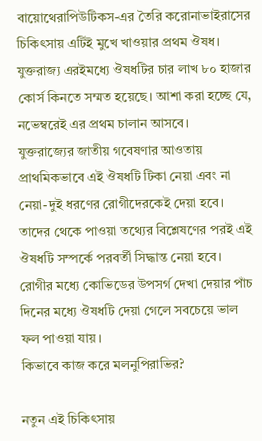বায়োথেরাপিউটিকস-এর তৈরি করোনাভাইরাসের চিকিৎসায় এটিই মুখে খাওয়ার প্রথম ঔষধ।
যুক্তরাজ্য এরইমধ্যে ঔষধটির চার লাখ ৮০ হাজার কোর্স কিনতে সম্মত হয়েছে। আশা করা হচ্ছে যে, নভেম্বরেই এর প্রথম চালান আসবে।
যুক্তরাজ্যের জাতীয় গবেষণার আওতায় প্রাথমিকভাবে এই ঔষধটি টিকা নেয়া এবং না নেয়া-দুই ধরণের রোগীদেরকেই দেয়া হবে। তাদের থেকে পাওয়া তথ্যের বিশ্লেষণের পরই এই ঔষধটি সম্পর্কে পরবর্তী সিদ্ধান্ত নেয়া হবে।
রোগীর মধ্যে কোভিডের উপসর্গ দেখা দেয়ার পাঁচ দিনের মধ্যে ঔষধটি দেয়া গেলে সবচেয়ে ভাল ফল পাওয়া যায়।
কিভাবে কাজ করে মলনুপিরাভির?

নতুন এই চিকিৎসায়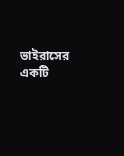ভাইরাসের একটি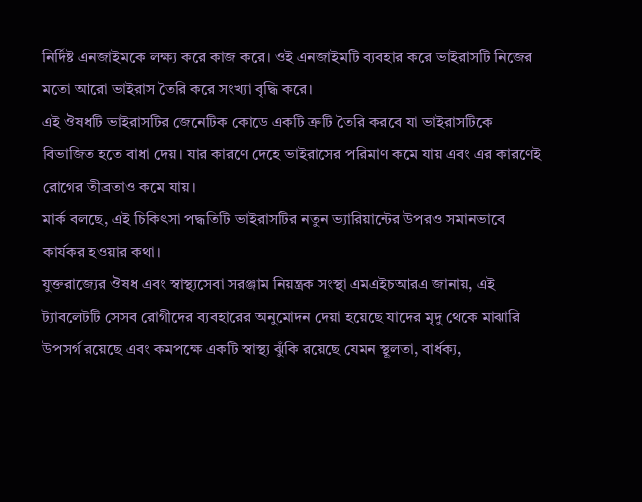নির্দিষ্ট এনজাইমকে লক্ষ্য করে কাজ করে। ওই এনজাইমটি ব্যবহার করে ভাইরাসটি নিজের মতো আরো ভাইরাস তৈরি করে সংখ্যা বৃদ্ধি করে।
এই ঔষধটি ভাইরাসটির জেনেটিক কোডে একটি ত্রুটি তৈরি করবে যা ভাইরাসটিকে বিভাজিত হতে বাধা দেয়। যার কারণে দেহে ভাইরাসের পরিমাণ কমে যায় এবং এর কারণেই রোগের তীব্রতাও কমে যায়।
মার্ক বলছে, এই চিকিৎসা পদ্ধতিটি ভাইরাসটির নতুন ভ্যারিয়ান্টের উপরও সমানভাবে কার্যকর হওয়ার কথা।
যুক্তরাজ্যের ঔষধ এবং স্বাস্থ্যসেবা সরঞ্জাম নিয়ন্ত্রক সংস্থা এমএইচআরএ জানায়, এই ট্যাবলেটটি সেসব রোগীদের ব্যবহারের অনুমোদন দেয়া হয়েছে যাদের মৃদু থেকে মাঝারি উপসর্গ রয়েছে এবং কমপক্ষে একটি স্বাস্থ্য ঝুঁকি রয়েছে যেমন স্থূলতা, বার্ধক্য,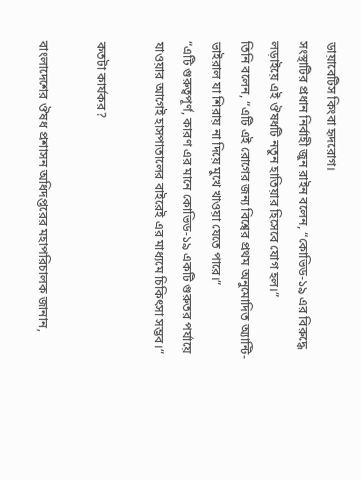ডায়াবেটিস কিংবা হৃদরোগ।
সংস্থাটির প্রধান নির্বাহী জুন রাইন বলেন, “কোভিড-১৯ এর বিরুদ্ধে লড়াইয়ে এই ঔষধটি নতুন হাতিয়ার হিসেবে যোগ হল।”
তিনি বলেন, “এটি এই রোগের জন্য বিশ্বের প্রথম অনুমোদিত অ্যান্টি-ভাইরাল যা শিরায় না দিয়ে মুখে খাওয়া যেতে পারে।”
“এটি গুরুত্বপূর্ণ, কারণ এর মানে কোভিড-১৯ একটি গুরুতর পর্যায়ে যাওয়ার আগেই হাসপাতালের বাইরেই এর মাধ্যমে চিকিৎসা সম্ভব।”

কতটা কার্যকর?

বাংলাদেশের ঔষধ প্রশাসন অধিদপ্তরের মহাপরিচালক জানান,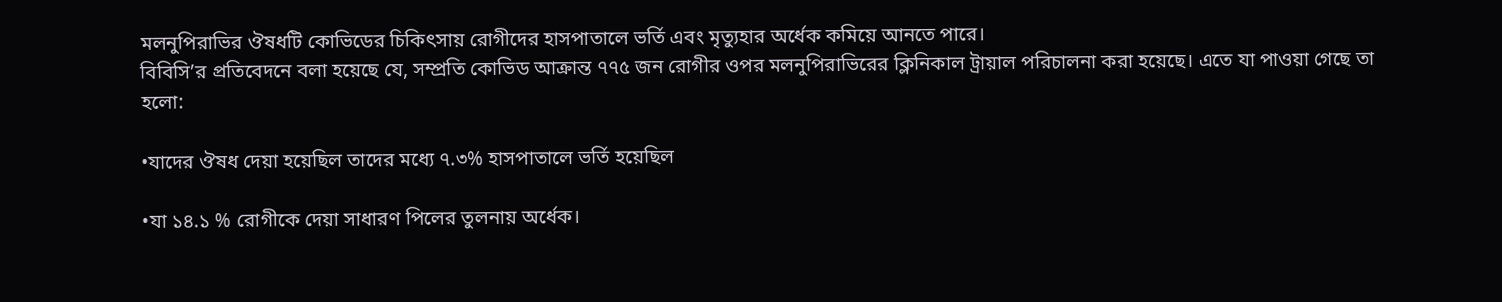মলনুপিরাভির ঔষধটি কোভিডের চিকিৎসায় রোগীদের হাসপাতালে ভর্তি এবং মৃত্যুহার অর্ধেক কমিয়ে আনতে পারে।
বিবিসি’র প্রতিবেদনে বলা হয়েছে যে, সম্প্রতি কোভিড আক্রান্ত ৭৭৫ জন রোগীর ওপর মলনুপিরাভিরের ক্লিনিকাল ট্রায়াল পরিচালনা করা হয়েছে। এতে যা পাওয়া গেছে তা হলো:

•যাদের ঔষধ দেয়া হয়েছিল তাদের মধ্যে ৭.৩% হাসপাতালে ভর্তি হয়েছিল

•যা ১৪.১ % রোগীকে দেয়া সাধারণ পিলের তুলনায় অর্ধেক।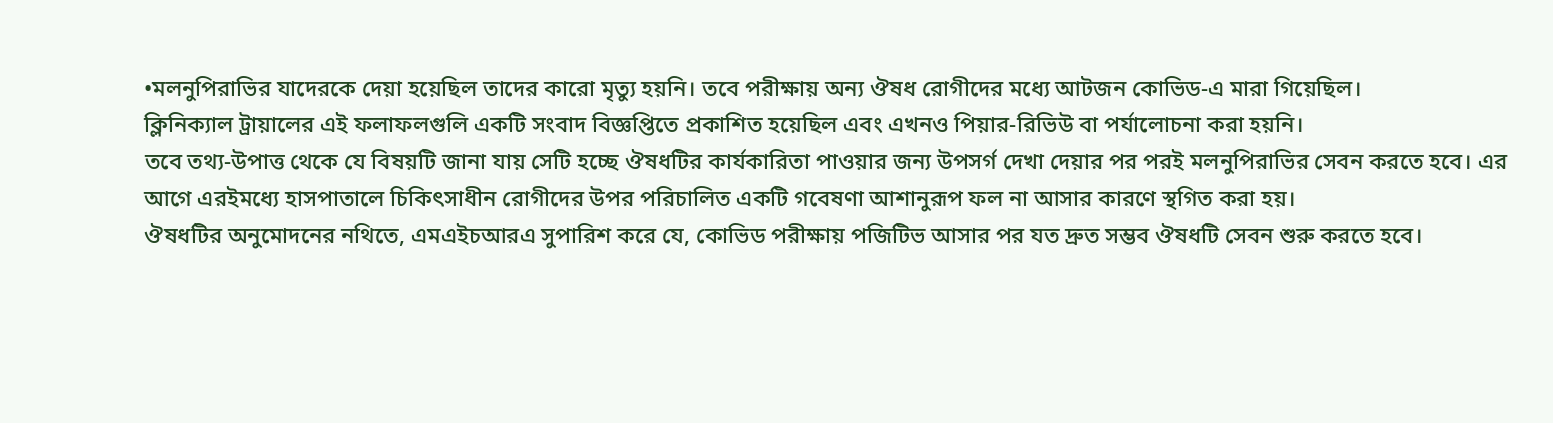•মলনুপিরাভির যাদেরকে দেয়া হয়েছিল তাদের কারো মৃত্যু হয়নি। তবে পরীক্ষায় অন্য ঔষধ রোগীদের মধ্যে আটজন কোভিড-এ মারা গিয়েছিল।
ক্লিনিক্যাল ট্রায়ালের এই ফলাফলগুলি একটি সংবাদ বিজ্ঞপ্তিতে প্রকাশিত হয়েছিল এবং এখনও পিয়ার-রিভিউ বা পর্যালোচনা করা হয়নি।
তবে তথ্য-উপাত্ত থেকে যে বিষয়টি জানা যায় সেটি হচ্ছে ঔষধটির কার্যকারিতা পাওয়ার জন্য উপসর্গ দেখা দেয়ার পর পরই মলনুপিরাভির সেবন করতে হবে। এর আগে এরইমধ্যে হাসপাতালে চিকিৎসাধীন রোগীদের উপর পরিচালিত একটি গবেষণা আশানুরূপ ফল না আসার কারণে স্থগিত করা হয়।
ঔষধটির অনুমোদনের নথিতে, এমএইচআরএ সুপারিশ করে যে, কোভিড পরীক্ষায় পজিটিভ আসার পর যত দ্রুত সম্ভব ঔষধটি সেবন শুরু করতে হবে।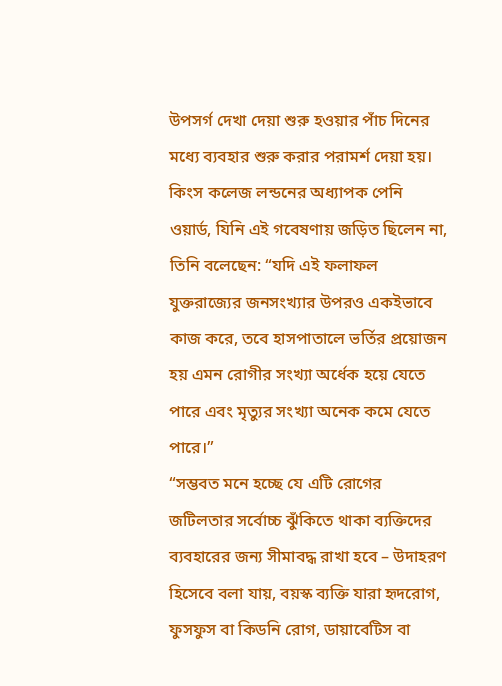উপসর্গ দেখা দেয়া শুরু হওয়ার পাঁচ দিনের মধ্যে ব্যবহার শুরু করার পরামর্শ দেয়া হয়।
কিংস কলেজ লন্ডনের অধ্যাপক পেনি ওয়ার্ড, যিনি এই গবেষণায় জড়িত ছিলেন না, তিনি বলেছেন: “যদি এই ফলাফল যুক্তরাজ্যের জনসংখ্যার উপরও একইভাবে কাজ করে, তবে হাসপাতালে ভর্তির প্রয়োজন হয় এমন রোগীর সংখ্যা অর্ধেক হয়ে যেতে পারে এবং মৃত্যুর সংখ্যা অনেক কমে যেতে পারে।”
“সম্ভবত মনে হচ্ছে যে এটি রোগের জটিলতার সর্বোচ্চ ঝুঁকিতে থাকা ব্যক্তিদের ব্যবহারের জন্য সীমাবদ্ধ রাখা হবে – উদাহরণ হিসেবে বলা যায়, বয়স্ক ব্যক্তি যারা হৃদরোগ, ফুসফুস বা কিডনি রোগ, ডায়াবেটিস বা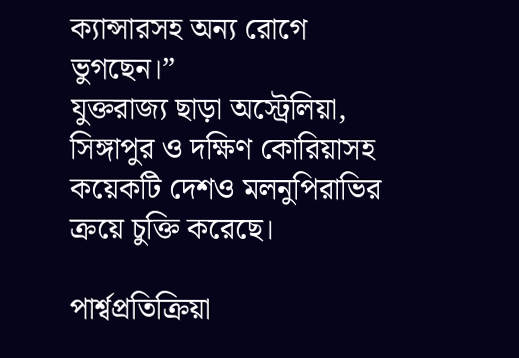ক্যান্সারসহ অন্য রোগে ভুগছেন।”
যুক্তরাজ্য ছাড়া অস্ট্রেলিয়া, সিঙ্গাপুর ও দক্ষিণ কোরিয়াসহ কয়েকটি দেশও মলনুপিরাভির ক্রয়ে চুক্তি করেছে।

পার্শ্বপ্রতিক্রিয়া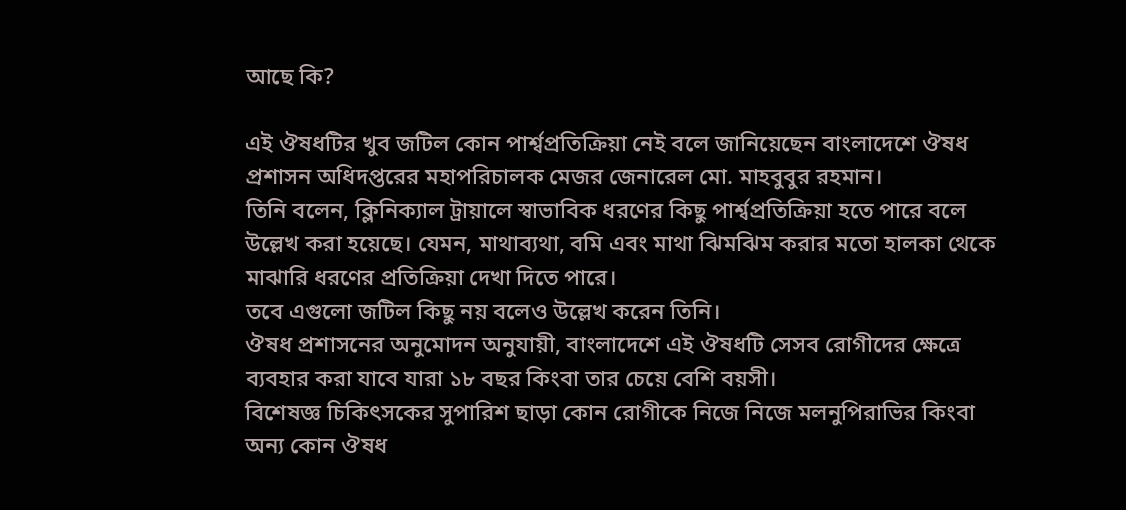আছে কি?

এই ঔষধটির খুব জটিল কোন পার্শ্বপ্রতিক্রিয়া নেই বলে জানিয়েছেন বাংলাদেশে ঔষধ প্রশাসন অধিদপ্তরের মহাপরিচালক মেজর জেনারেল মো. মাহবুবুর রহমান।
তিনি বলেন, ক্লিনিক্যাল ট্রায়ালে স্বাভাবিক ধরণের কিছু পার্শ্বপ্রতিক্রিয়া হতে পারে বলে উল্লেখ করা হয়েছে। যেমন, মাথাব্যথা, বমি এবং মাথা ঝিমঝিম করার মতো হালকা থেকে মাঝারি ধরণের প্রতিক্রিয়া দেখা দিতে পারে।
তবে এগুলো জটিল কিছু নয় বলেও উল্লেখ করেন তিনি।
ঔষধ প্রশাসনের অনুমোদন অনুযায়ী, বাংলাদেশে এই ঔষধটি সেসব রোগীদের ক্ষেত্রে ব্যবহার করা যাবে যারা ১৮ বছর কিংবা তার চেয়ে বেশি বয়সী।
বিশেষজ্ঞ চিকিৎসকের সুপারিশ ছাড়া কোন রোগীকে নিজে নিজে মলনুপিরাভির কিংবা অন্য কোন ঔষধ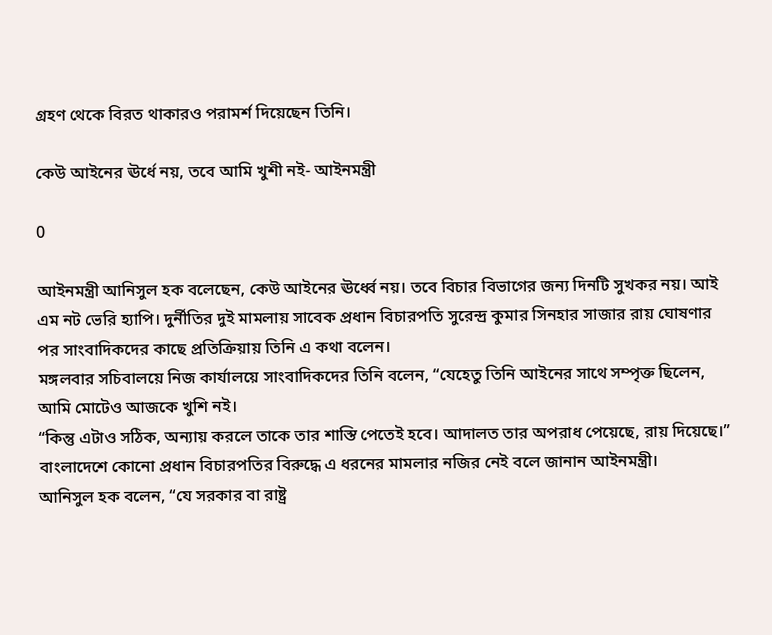গ্রহণ থেকে বিরত থাকারও পরামর্শ দিয়েছেন তিনি।

কেউ আইনের ঊর্ধে নয়, তবে আমি খুশী নই- আইনমন্ত্রী

0

আইনমন্ত্রী আনিসুল হক বলেছেন, কেউ আইনের ঊর্ধ্বে নয়। তবে বিচার বিভাগের জন্য দিনটি সুখকর নয়। আই এম নট ভেরি হ্যাপি। দুর্নীতির দুই মামলায় সাবেক প্রধান বিচারপতি সুরেন্দ্র কুমার সিনহার সাজার রায় ঘোষণার পর সাংবাদিকদের কাছে প্রতিক্রিয়ায় তিনি এ কথা বলেন।
মঙ্গলবার সচিবালয়ে নিজ কার্যালয়ে সাংবাদিকদের তিনি বলেন, “যেহেতু তিনি আইনের সাথে সম্পৃক্ত ছিলেন, আমি মোটেও আজকে খুশি নই।
“কিন্তু এটাও সঠিক, অন্যায় করলে তাকে তার শাস্তি পেতেই হবে। আদালত তার অপরাধ পেয়েছে, রায় দিয়েছে।”
বাংলাদেশে কোনো প্রধান বিচারপতির বিরুদ্ধে এ ধরনের মামলার নজির নেই বলে জানান আইনমন্ত্রী।
আনিসুল হক বলেন, “যে সরকার বা রাষ্ট্র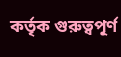কর্তৃক গুরুত্বপূর্ণ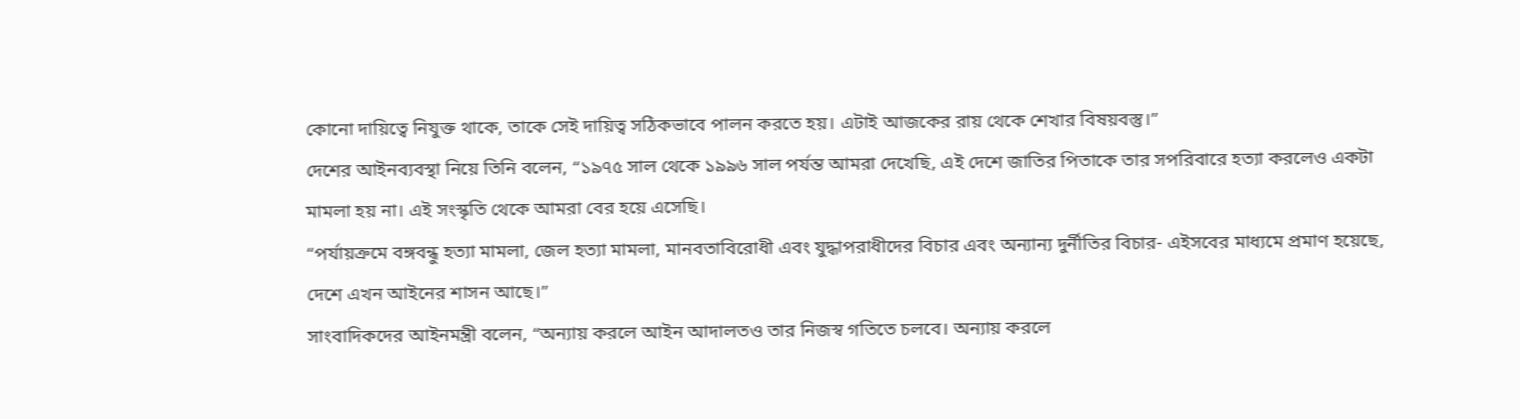কোনো দায়িত্বে নিযুক্ত থাকে, তাকে সেই দায়িত্ব সঠিকভাবে পালন করতে হয়। এটাই আজকের রায় থেকে শেখার বিষয়বস্তু।”
দেশের আইনব্যবস্থা নিয়ে তিনি বলেন, “১৯৭৫ সাল থেকে ১৯৯৬ সাল পর্যন্ত আমরা দেখেছি, এই দেশে জাতির পিতাকে তার সপরিবারে হত্যা করলেও একটা মামলা হয় না। এই সংস্কৃতি থেকে আমরা বের হয়ে এসেছি।
“পর্যায়ক্রমে বঙ্গবন্ধু হত্যা মামলা, জেল হত্যা মামলা, মানবতাবিরোধী এবং যুদ্ধাপরাধীদের বিচার এবং অন্যান্য দুর্নীতির বিচার- এইসবের মাধ্যমে প্রমাণ হয়েছে, দেশে এখন আইনের শাসন আছে।”
সাংবাদিকদের আইনমন্ত্রী বলেন, “অন্যায় করলে আইন আদালতও তার নিজস্ব গতিতে চলবে। অন্যায় করলে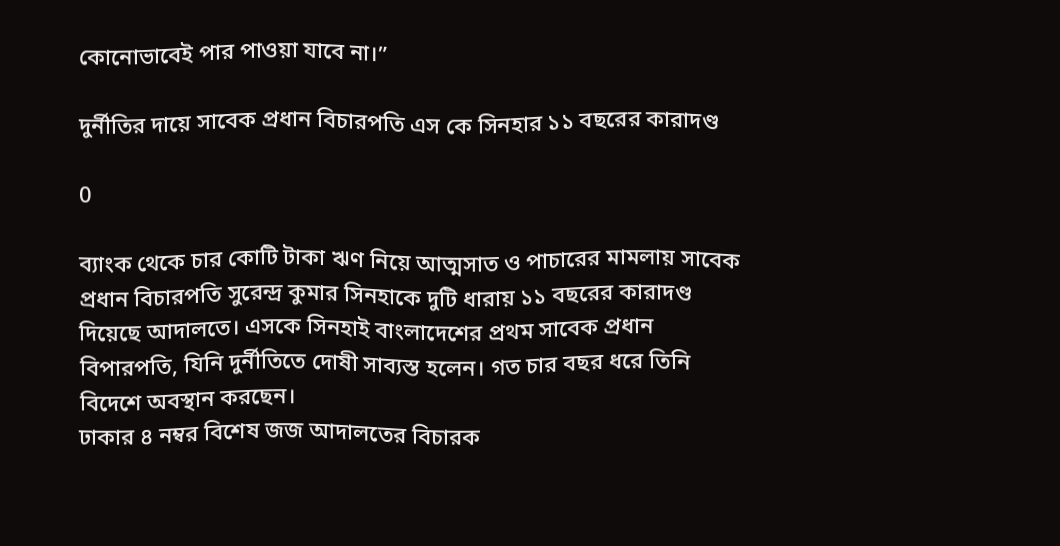কোনোভাবেই পার পাওয়া যাবে না।”

দুর্নীতির দায়ে সাবেক প্রধান বিচারপতি এস কে সিনহার ১১ বছরের কারাদণ্ড

0

ব্যাংক থেকে চার কোটি টাকা ঋণ নিয়ে আত্মসাত ও পাচারের মামলায় সাবেক প্রধান বিচারপতি সুরেন্দ্র কুমার সিনহাকে দুটি ধারায় ১১ বছরের কারাদণ্ড দিয়েছে আদালতে। এসকে সিনহাই বাংলাদেশের প্রথম সাবেক প্রধান বিপারপতি, যিনি দুর্নীতিতে দোষী সাব্যস্ত হলেন। গত চার বছর ধরে তিনি বিদেশে অবস্থান করছেন।
ঢাকার ৪ নম্বর বিশেষ জজ আদালতের বিচারক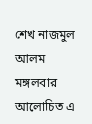শেখ নাজমুল আলম মঙ্গলবার আলোচিত এ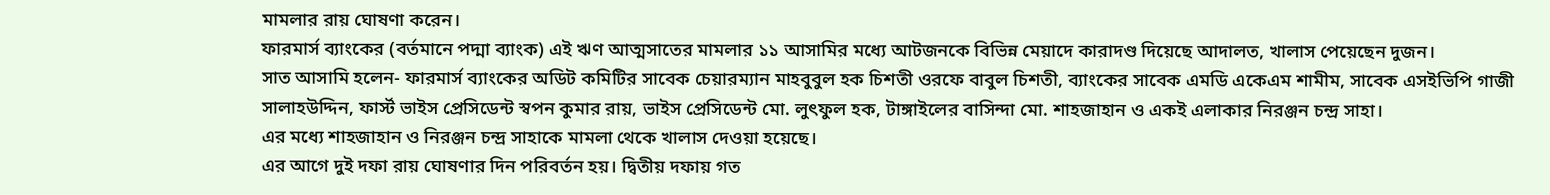মামলার রায় ঘোষণা করেন।
ফারমার্স ব্যাংকের (বর্তমানে পদ্মা ব্যাংক) এই ঋণ আত্মসাতের মামলার ১১ আসামির মধ্যে আটজনকে বিভিন্ন মেয়াদে কারাদণ্ড দিয়েছে আদালত, খালাস পেয়েছেন দুজন।
সাত আসামি হলেন- ফারমার্স ব্যাংকের অডিট কমিটির সাবেক চেয়ারম্যান মাহবুবুল হক চিশতী ওরফে বাবুল চিশতী, ব্যাংকের সাবেক এমডি একেএম শামীম, সাবেক এসইভিপি গাজী সালাহউদ্দিন, ফার্স্ট ভাইস প্রেসিডেন্ট স্বপন কুমার রায়, ভাইস প্রেসিডেন্ট মো. লুৎফুল হক, টাঙ্গাইলের বাসিন্দা মো. শাহজাহান ও একই এলাকার নিরঞ্জন চন্দ্র সাহা।
এর মধ্যে শাহজাহান ও নিরঞ্জন চন্দ্র সাহাকে মামলা থেকে খালাস দেওয়া হয়েছে।
এর আগে দুই দফা রায় ঘোষণার দিন পরিবর্তন হয়। দ্বিতীয় দফায় গত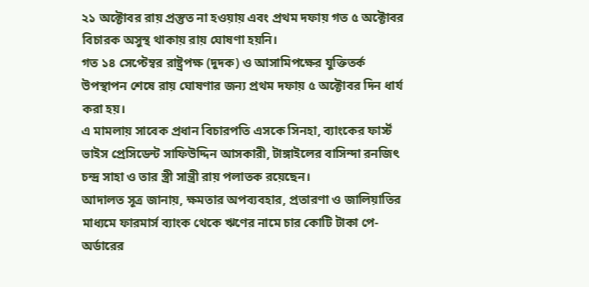২১ অক্টোবর রায় প্রস্তুত না হওয়ায় এবং প্রথম দফায় গত ৫ অক্টোবর বিচারক অসুস্থ থাকায় রায় ঘোষণা হয়নি।
গত ১৪ সেপ্টেম্বর রাষ্ট্রপক্ষ (দুদক) ও আসামিপক্ষের যুক্তিতর্ক উপস্থাপন শেষে রায় ঘোষণার জন্য প্রথম দফায় ৫ অক্টোবর দিন ধার্য করা হয়।
এ মামলায় সাবেক প্রধান বিচারপতি এসকে সিনহা, ব্যাংকের ফার্স্ট ভাইস প্রেসিডেন্ট সাফিউদ্দিন আসকারী, টাঙ্গাইলের বাসিন্দা রনজিৎ চন্দ্র সাহা ও তার স্ত্রী সান্ত্রী রায় পলাতক রয়েছেন।
আদালত সূত্র জানায়, ক্ষমতার অপব্যবহার, প্রতারণা ও জালিয়াতির মাধ্যমে ফারমার্স ব্যাংক থেকে ঋণের নামে চার কোটি টাকা পে-অর্ডারের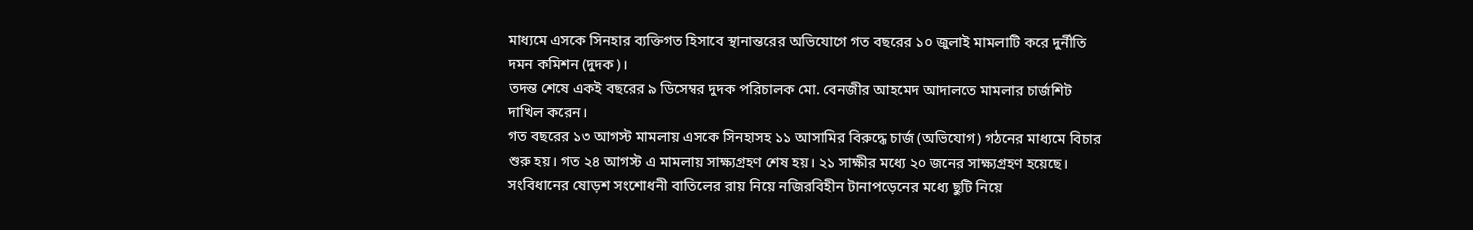মাধ্যমে এসকে সিনহার ব্যক্তিগত হিসাবে স্থানান্তরের অভিযোগে গত বছরের ১০ জুলাই মামলাটি করে দুর্নীতি দমন কমিশন (দুদক)।
তদন্ত শেষে একই বছরের ৯ ডিসেম্বর দুদক পরিচালক মো. বেনজীর আহমেদ আদালতে মামলার চার্জশিট দাখিল করেন।
গত বছরের ১৩ আগস্ট মামলায় এসকে সিনহাসহ ১১ আসামির বিরুদ্ধে চার্জ (অভিযোগ) গঠনের মাধ্যমে বিচার শুরু হয়। গত ২৪ আগস্ট এ মামলায় সাক্ষ্যগ্রহণ শেষ হয়। ২১ সাক্ষীর মধ্যে ২০ জনের সাক্ষ্যগ্রহণ হয়েছে।
সংবিধানের ষোড়শ সংশোধনী বাতিলের রায় নিয়ে নজিরবিহীন টানাপড়েনের মধ্যে ছুটি নিয়ে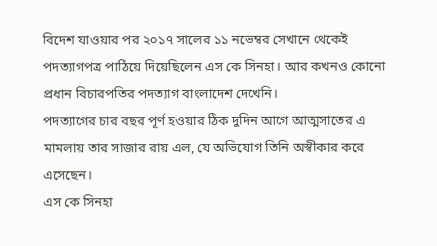বিদেশ যাওয়ার পর ২০১৭ সালের ১১ নভেম্বর সেখানে থেকেই পদত্যাগপত্র পাঠিয়ে দিয়েছিলেন এস কে সিনহা। আর কখনও কোনো প্রধান বিচারপতির পদত্যাগ বাংলাদেশ দেখেনি।
পদত্যাগের চার বছর পূর্ণ হওয়ার ঠিক দুদিন আগে আত্মসাতের এ মামলায় তার সাজার রায় এল, যে অভিযোগ তিনি অস্বীকার করে এসেছেন।
এস কে সিনহা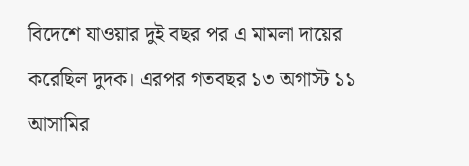বিদেশে যাওয়ার দুই বছর পর এ মামলা দায়ের করেছিল দুদক। এরপর গতবছর ১৩ অগাস্ট ১১ আসামির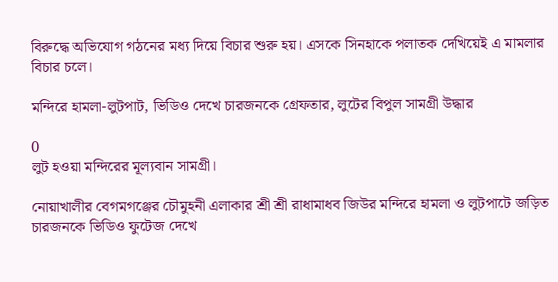বিরুদ্ধে অভিযোগ গঠনের মধ্য দিয়ে বিচার শুরু হয়। এসকে সিনহাকে পলাতক দেখিয়েই এ মামলার বিচার চলে।

মন্দিরে হামলা-লুটপাট, ভিডিও দেখে চারজনকে গ্রেফতার, লুটের বিপুল সামগ্রী উদ্ধার

0
লুট হওয়া মন্দিরের মূল্যবান সামগ্রী।

নোয়াখালীর বেগমগঞ্জের চৌমুহনী এলাকার শ্রী শ্রী রাধামাধব জিউর মন্দিরে হামলা ও লুটপাটে জড়িত চারজনকে ভিডিও ফুটেজ দেখে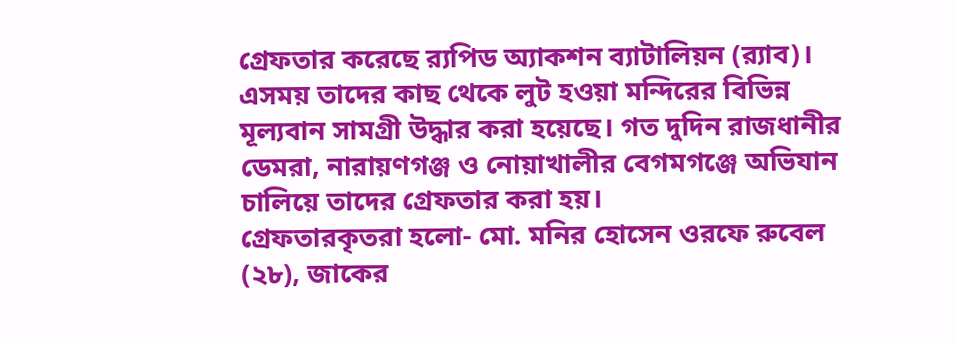গ্রেফতার করেছে র‍্যপিড অ্যাকশন ব্যাটালিয়ন (র‌্যাব)।
এসময় তাদের কাছ থেকে লুট হওয়া মন্দিরের বিভিন্ন মূল্যবান সামগ্রী উদ্ধার করা হয়েছে। গত দুদিন রাজধানীর ডেমরা, নারায়ণগঞ্জ ও নোয়াখালীর বেগমগঞ্জে অভিযান চালিয়ে তাদের গ্রেফতার করা হয়।
গ্রেফতারকৃতরা হলো- মো. মনির হোসেন ওরফে রুবেল (২৮), জাকের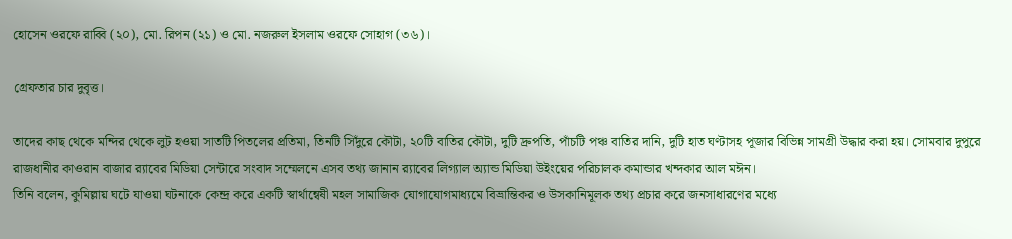হোসেন ওরফে রাব্বি (২০), মো. রিপন (২১) ও মো. নজরুল ইসলাম ওরফে সোহাগ (৩৬)।

গ্রেফতার চার দুবৃত্ত।

তাদের কাছ থেকে মন্দির থেকে লুট হওয়া সাতটি পিতলের প্রতিমা, তিনটি সিদুঁরে কৌটা, ২০টি বাতির কৌটা, দুটি দ্রুপতি, পাঁচটি পঞ্চ বাতির দানি, দুটি হাত ঘণ্টাসহ পূজার বিভিন্ন সামগ্রী উদ্ধার করা হয়। সোমবার দুপুরে রাজধানীর কাওরান বাজার র‌্যাবের মিডিয়া সেন্টারে সংবাদ সম্মেলনে এসব তথ্য জানান র‌্যাবের লিগ্যাল অ্যান্ড মিডিয়া উইংয়ের পরিচালক কমান্ডার খন্দকার আল মঈন।
তিনি বলেন, কুমিল্লায় ঘটে যাওয়া ঘটনাকে কেন্দ্র করে একটি স্বার্থান্বেষী মহল সামাজিক যোগাযোগমাধ্যমে বিভ্রান্তিকর ও উসকানিমূলক তথ্য প্রচার করে জনসাধারণের মধ্যে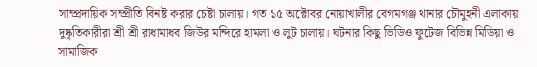সাম্প্রদায়িক সম্প্রীতি বিনষ্ট করার চেষ্টা চালায়। গত ১৫ অক্টোবর নোয়াখালীর বেগমগঞ্জ থানার চৌমুহনী এলাকায় দুষ্কৃতিকারীরা শ্রী শ্রী রাধামাধব জিউর মন্দিরে হামলা ও লুট চালায়। ঘটনার কিছু ভিডিও ফুটেজ বিভিন্ন মিডিয়া ও সামাজিক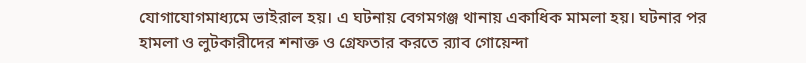যোগাযোগমাধ্যমে ভাইরাল হয়। এ ঘটনায় বেগমগঞ্জ থানায় একাধিক মামলা হয়। ঘটনার পর হামলা ও লুটকারীদের শনাক্ত ও গ্রেফতার করতে র‌্যাব গোয়েন্দা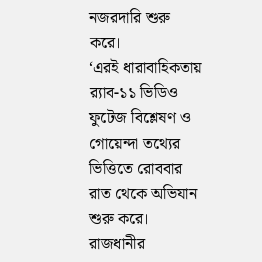নজরদারি শুরু করে।
‘এরই ধারাবাহিকতায় র‌্যাব-১১ ভিডিও ফুটেজ বিশ্লেষণ ও গোয়েন্দা তথ্যের ভিত্তিতে রোববার রাত থেকে অভিযান শুরু করে। রাজধানীর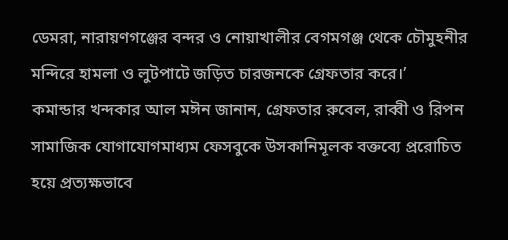ডেমরা, নারায়ণগঞ্জের বন্দর ও নোয়াখালীর বেগমগঞ্জ থেকে চৌমুহনীর মন্দিরে হামলা ও লুটপাটে জড়িত চারজনকে গ্রেফতার করে।’
কমান্ডার খন্দকার আল মঈন জানান, গ্রেফতার রুবেল, রাব্বী ও রিপন সামাজিক যোগাযোগমাধ্যম ফেসবুকে উসকানিমূলক বক্তব্যে প্ররোচিত হয়ে প্রত্যক্ষভাবে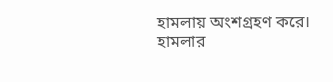হামলায় অংশগ্রহণ করে। হামলার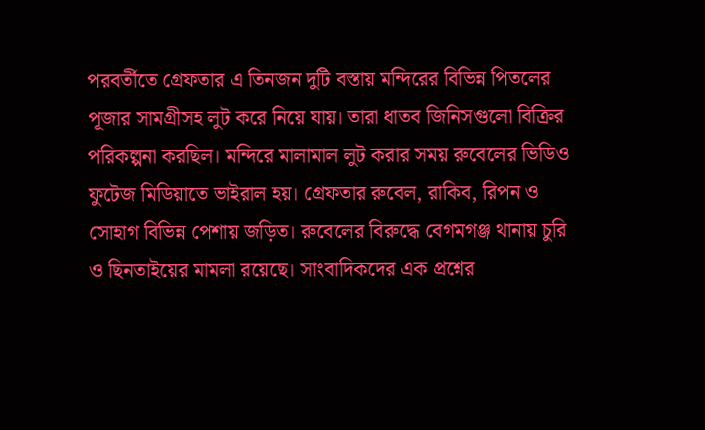পরবর্তীতে গ্রেফতার এ তিনজন দুটি বস্তায় মন্দিরের বিভিন্ন পিতলের পূজার সামগ্রীসহ লুট করে নিয়ে যায়। তারা ধাতব জিনিসগুলো বিক্রির পরিকল্পনা করছিল। মন্দিরে মালামাল লুট করার সময় রুবেলের ভিডিও ফুটেজ মিডিয়াতে ভাইরাল হয়। গ্রেফতার রুবেল, রাকিব, রিপন ও সোহাগ বিভিন্ন পেশায় জড়িত। রুবেলের বিরুদ্ধে বেগমগঞ্জ থানায় চুরি ও ছিনতাইয়ের মামলা রয়েছে। সাংবাদিকদের এক প্রশ্নের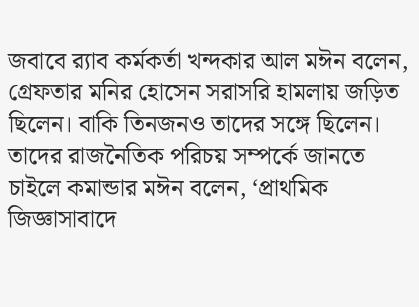জবাবে র‌্যাব কর্মকর্তা খন্দকার আল মঈন বলেন, গ্রেফতার মনির হোসেন সরাসরি হামলায় জড়িত ছিলেন। বাকি তিনজনও তাদের সঙ্গে ছিলেন।
তাদের রাজনৈতিক পরিচয় সম্পর্কে জানতে চাইলে কমান্ডার মঈন বলেন, ‘প্রাথমিক জিজ্ঞাসাবাদে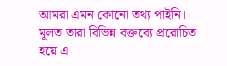আমরা এমন কোনো তথ্য পাইনি। মূলত তারা বিভিন্ন বক্তব্যে প্ররোচিত হয়ে এ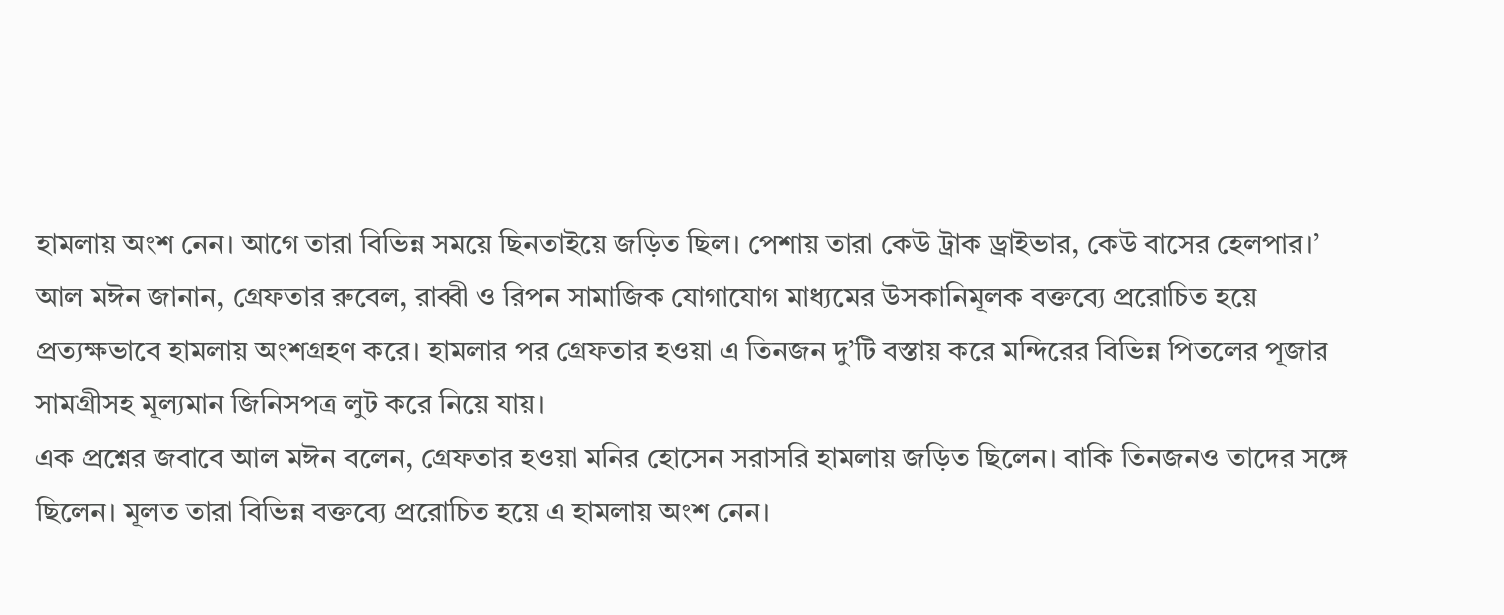হামলায় অংশ নেন। আগে তারা বিভিন্ন সময়ে ছিনতাইয়ে জড়িত ছিল। পেশায় তারা কেউ ট্রাক ড্রাইভার, কেউ বাসের হেলপার।’ আল মঈন জানান, গ্রেফতার রুবেল, রাব্বী ও রিপন সামাজিক যোগাযোগ মাধ্যমের উসকানিমূলক বক্তব্যে প্ররোচিত হয়ে প্রত্যক্ষভাবে হামলায় অংশগ্রহণ করে। হামলার পর গ্রেফতার হওয়া এ তিনজন দু’টি বস্তায় করে মন্দিরের বিভিন্ন পিতলের পূজার সামগ্রীসহ মূল্যমান জিনিসপত্র লুট করে নিয়ে যায়।
এক প্রশ্নের জবাবে আল মঈন বলেন, গ্রেফতার হওয়া মনির হোসেন সরাসরি হামলায় জড়িত ছিলেন। বাকি তিনজনও তাদের সঙ্গে ছিলেন। মূলত তারা বিভিন্ন বক্তব্যে প্ররোচিত হয়ে এ হামলায় অংশ নেন।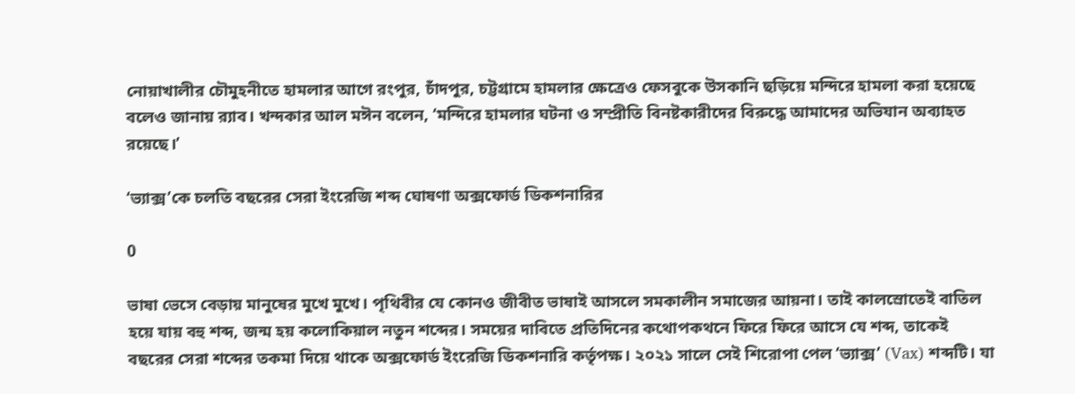নোয়াখালীর চৌমুহনীতে হামলার আগে রংপুর, চাঁদপুর, চট্টগ্রামে হামলার ক্ষেত্রেও ফেসবুকে উসকানি ছড়িয়ে মন্দিরে হামলা করা হয়েছে বলেও জানায় র‌্যাব। খন্দকার আল মঈন বলেন, ‘মন্দিরে হামলার ঘটনা ও সম্প্রীতি বিনষ্টকারীদের বিরুদ্ধে আমাদের অভিযান অব্যাহত রয়েছে।’

‘ভ্যাক্স’কে চলতি বছরের সেরা ইংরেজি শব্দ ঘোষণা অক্সফোর্ড ডিকশনারির

0

ভাষা ভেসে বেড়ায় মানুষের মুখে মুখে। পৃথিবীর যে কোনও জীবীত ভাষাই আসলে সমকালীন সমাজের আয়না। তাই কালস্রোতেই বাতিল হয়ে যায় বহু শব্দ, জন্ম হয় কলোকিয়াল নতুন শব্দের। সময়ের দাবিতে প্রতিদিনের কথোপকথনে ফিরে ফিরে আসে যে শব্দ, তাকেই বছরের সেরা শব্দের তকমা দিয়ে থাকে অক্সফোর্ড ইংরেজি ডিকশনারি কর্তৃপক্ষ। ২০২১ সালে সেই শিরোপা পেল ‘ভ্যাক্স’ (Vax) শব্দটি। যা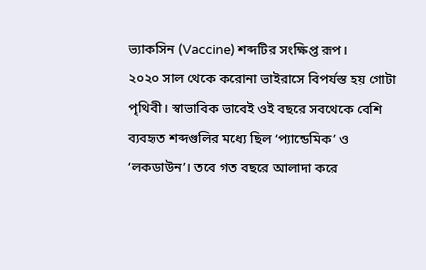ভ্যাকসিন (Vaccine) শব্দটির সংক্ষিপ্ত রূপ।
২০২০ সাল থেকে করোনা ভাইরাসে বিপর্যস্ত হয় গোটা পৃথিবী। স্বাভাবিক ভাবেই ওই বছরে সবথেকে বেশি ব্যবহৃত শব্দগুলির মধ্যে ছিল ‘প্যান্ডেমিক’ ও ‘লকডাউন’। তবে গত বছরে আলাদা করে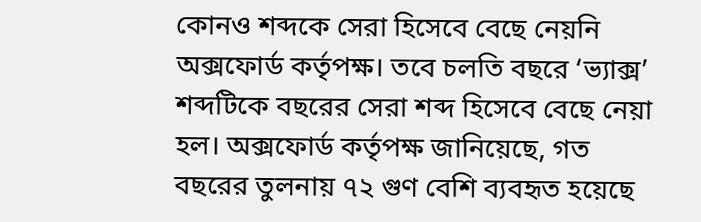কোনও শব্দকে সেরা হিসেবে বেছে নেয়নি অক্সফোর্ড কর্তৃপক্ষ। তবে চলতি বছরে ‘ভ্যাক্স’ শব্দটিকে বছরের সেরা শব্দ হিসেবে বেছে নেয়া হল। অক্সফোর্ড কর্তৃপক্ষ জানিয়েছে, গত বছরের তুলনায় ৭২ গুণ বেশি ব্যবহৃত হয়েছে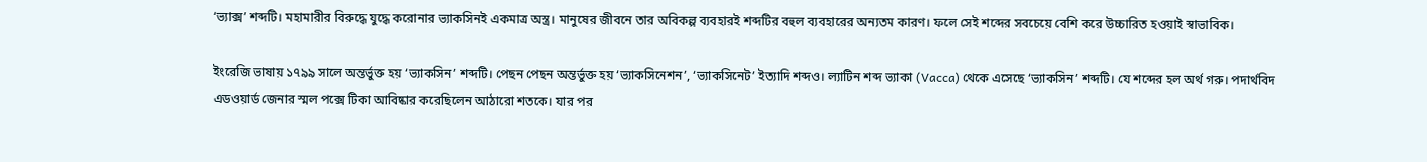‘ভ্যাক্স’ শব্দটি। মহামারীর বিরুদ্ধে যুদ্ধে করোনার ভ্যাকসিনই একমাত্র অস্ত্র। মানুষের জীবনে তার অবিকল্প ব্যবহারই শব্দটির বহুল ব্যবহারের অন্যতম কারণ। ফলে সেই শব্দের সবচেয়ে বেশি করে উচ্চারিত হওয়াই স্বাভাবিক।

ইংরেজি ভাষায় ১৭৯৯ সালে অন্তর্ভুক্ত হয় ‘ভ্যাকসিন’ শব্দটি। পেছন পেছন অন্তর্ভুক্ত হয় ‘ভ্যাকসিনেশন’, ‘ভ্যাকসিনেট’ ইত্যাদি শব্দও। ল্যাটিন শব্দ ভ্যাকা (Vacca) থেকে এসেছে ‘ভ্যাকসিন’ শব্দটি। যে শব্দের হল অর্থ গরু। পদার্থবিদ এডওয়ার্ড জেনার স্মল পক্সে টিকা আবিষ্কার করেছিলেন আঠারো শতকে। যার পর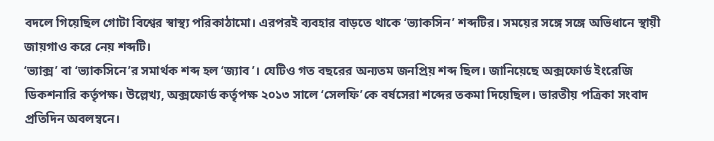বদলে গিয়েছিল গোটা বিশ্বের স্বাস্থ্য পরিকাঠামো। এরপরই ব্যবহার বাড়তে থাকে ‘ভ্যাকসিন’ শব্দটির। সময়ের সঙ্গে সঙ্গে অভিধানে স্থায়ী জায়গাও করে নেয় শব্দটি।
‘ভ্যাক্স’ বা ‘ভ্যাকসিনে’র সমার্থক শব্দ হল ‘জ্যাব’। যেটিও গত বছরের অন্যতম জনপ্রিয় শব্দ ছিল। জানিয়েছে অক্সফোর্ড ইংরেজি ডিকশনারি কর্তৃপক্ষ। উল্লেখ্য, অক্সফোর্ড কর্তৃপক্ষ ২০১৩ সালে ‘সেলফি’কে বর্ষসেরা শব্দের তকমা দিয়েছিল। ভারতীয় পত্রিকা সংবাদ প্রতিদিন অবলম্বনে।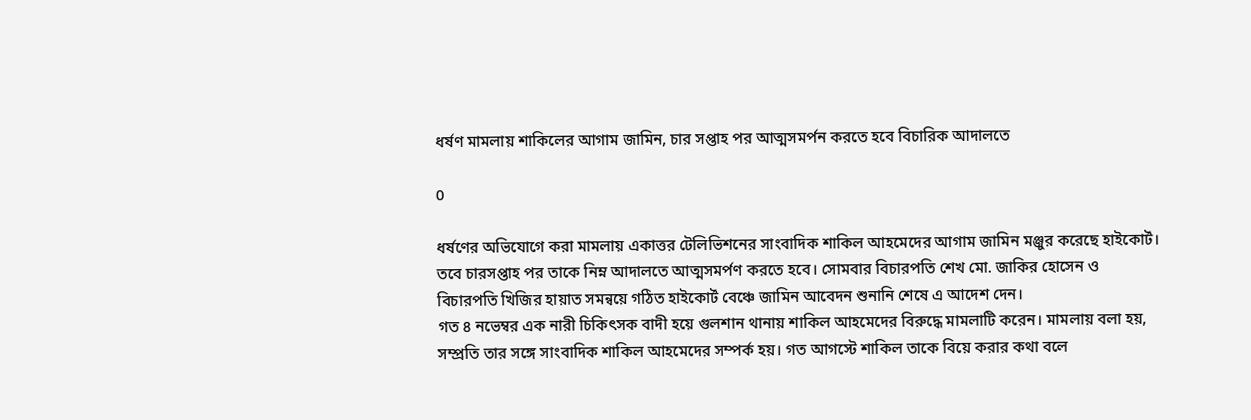ধর্ষণ মামলায় শাকিলের আগাম জামিন, চার সপ্তাহ পর আত্মসমর্পন করতে হবে বিচারিক আদালতে

0

ধর্ষণের অভিযোগে করা মামলায় একাত্তর টেলিভিশনের সাংবাদিক শাকিল আহমেদের আগাম জামিন মঞ্জুর করেছে হাইকোর্ট। তবে চারসপ্তাহ পর তাকে নিম্ন আদালতে আত্মসমর্পণ করতে হবে। সোমবার বিচারপতি শেখ মো. জাকির হোসেন ও বিচারপতি খিজির হায়াত সমন্বয়ে গঠিত হাইকোর্ট বেঞ্চে জামিন আবেদন শুনানি শেষে এ আদেশ দেন।
গত ৪ নভেম্বর এক নারী চিকিৎসক বাদী হয়ে গুলশান থানায় শাকিল আহমেদের বিরুদ্ধে মামলাটি করেন। মামলায় বলা হয়, সম্প্রতি তার সঙ্গে সাংবাদিক শাকিল আহমেদের সম্পর্ক হয়। গত আগস্টে শাকিল তাকে বিয়ে করার কথা বলে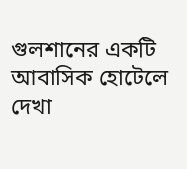গুলশানের একটি আবাসিক হোটেলে দেখা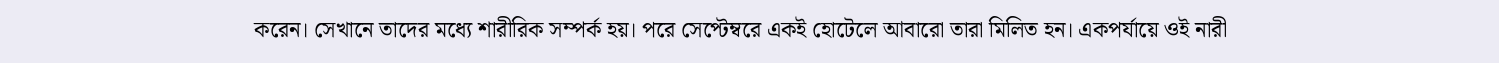করেন। সেখানে তাদের মধ্যে শারীরিক সম্পর্ক হয়। পরে সেপ্টেম্বরে একই হোটেলে আবারো তারা মিলিত হন। একপর্যায়ে ওই নারী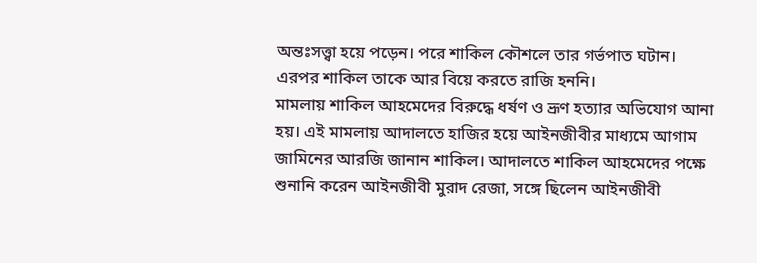অন্তঃসত্ত্বা হয়ে পড়েন। পরে শাকিল কৌশলে তার গর্ভপাত ঘটান। এরপর শাকিল তাকে আর বিয়ে করতে রাজি হননি।
মামলায় শাকিল আহমেদের বিরুদ্ধে ধর্ষণ ও ভ্রূণ হত্যার অভিযোগ আনা হয়। এই মামলায় আদালতে হাজির হয়ে আইনজীবীর মাধ্যমে আগাম জামিনের আরজি জানান শাকিল। আদালতে শাকিল আহমেদের পক্ষে শুনানি করেন আইনজীবী মুরাদ রেজা, সঙ্গে ছিলেন আইনজীবী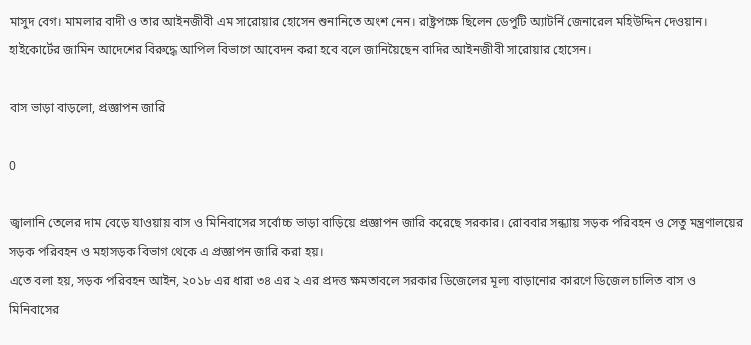মাসুদ বেগ। মামলার বাদী ও তার আইনজীবী এম সারোয়ার হোসেন শুনানিতে অংশ নেন। রাষ্ট্রপক্ষে ছিলেন ডেপুটি অ্যাটর্নি জেনারেল মহিউদ্দিন দেওয়ান। হাইকোর্টের জামিন আদেশের বিরুদ্ধে আপিল বিভাগে আবেদন করা হবে বলে জানিয়ৈছেন বাদির আইনজীবী সারোয়ার হোসেন।

বাস ভাড়া বাড়লো, প্রজ্ঞাপন জারি

0

জ্বালানি তেলের দাম বেড়ে যাওয়ায় বাস ও মিনিবাসের সর্বোচ্চ ভাড়া বাড়িয়ে প্রজ্ঞাপন জারি করেছে সরকার। রোববার সন্ধ্যায় সড়ক পরিবহন ও সেতু মন্ত্রণালয়ের সড়ক পরিবহন ও মহাসড়ক বিভাগ থেকে এ প্রজ্ঞাপন জারি করা হয়।
এতে বলা হয়, সড়ক পরিবহন আইন, ২০১৮ এর ধারা ৩৪ এর ২ এর প্রদত্ত ক্ষমতাবলে সরকার ডিজেলের মূল্য বাড়ানোর কারণে ডিজেল চালিত বাস ও মিনিবাসের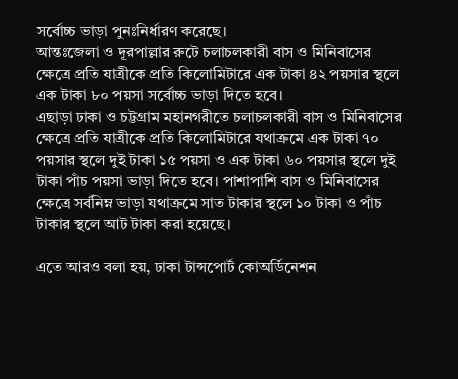সর্বোচ্চ ভাড়া পুনঃনির্ধারণ করেছে।
আন্তঃজেলা ও দূরপাল্লার রুটে চলাচলকারী বাস ও মিনিবাসের ক্ষেত্রে প্রতি যাত্রীকে প্রতি কিলোমিটারে এক টাকা ৪২ পয়সার স্থলে এক টাকা ৮০ পয়সা সর্বোচ্চ ভাড়া দিতে হবে।
এছাড়া ঢাকা ও চট্টগ্রাম মহানগরীতে চলাচলকারী বাস ও মিনিবাসের ক্ষেত্রে প্রতি যাত্রীকে প্রতি কিলোমিটারে যথাক্রমে এক টাকা ৭০ পয়সার স্থলে দুই টাকা ১৫ পয়সা ও এক টাকা ৬০ পয়সার স্থলে দুই টাকা পাঁচ পয়সা ভাড়া দিতে হবে। পাশাপাশি বাস ও মিনিবাসের ক্ষেত্রে সর্বনিম্ন ভাড়া যথাক্রমে সাত টাকার স্থলে ১০ টাকা ও পাঁচ টাকার স্থলে আট টাকা করা হয়েছে।

এতে আরও বলা হয়, ঢাকা টান্সপোর্ট কোঅর্ডিনেশন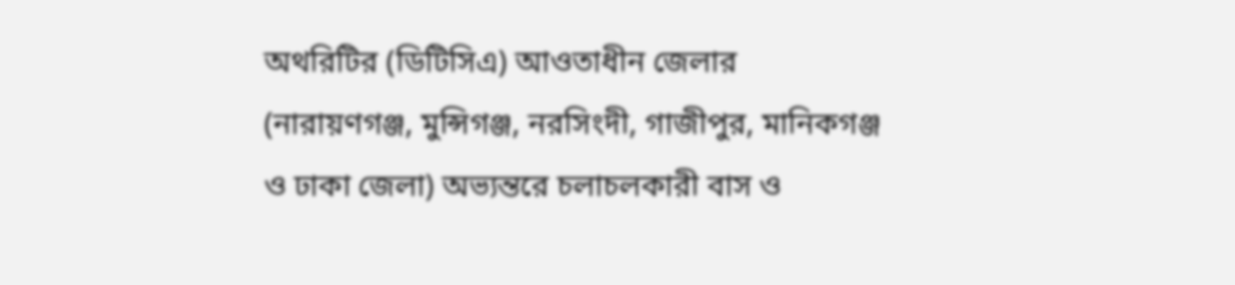অথরিটির (ডিটিসিএ) আওতাধীন জেলার (নারায়ণগঞ্জ, মুন্সিগঞ্জ, নরসিংদী, গাজীপুর, মানিকগঞ্জ ও ঢাকা জেলা) অভ্যন্তরে চলাচলকারী বাস ও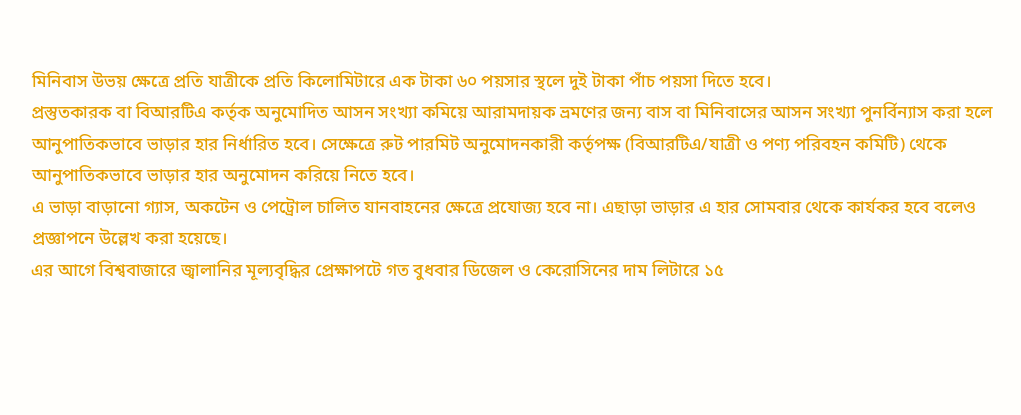মিনিবাস উভয় ক্ষেত্রে প্রতি যাত্রীকে প্রতি কিলোমিটারে এক টাকা ৬০ পয়সার স্থলে দুই টাকা পাঁচ পয়সা দিতে হবে।
প্রস্তুতকারক বা বিআরটিএ কর্তৃক অনুমোদিত আসন সংখ্যা কমিয়ে আরামদায়ক ভ্রমণের জন্য বাস বা মিনিবাসের আসন সংখ্যা পুনর্বিন্যাস করা হলে আনুপাতিকভাবে ভাড়ার হার নির্ধারিত হবে। সেক্ষেত্রে রুট পারমিট অনুমোদনকারী কর্তৃপক্ষ (বিআরটিএ/যাত্রী ও পণ্য পরিবহন কমিটি) থেকে আনুপাতিকভাবে ভাড়ার হার অনুমোদন করিয়ে নিতে হবে।
এ ভাড়া বাড়ানো গ্যাস, অকটেন ও পেট্রোল চালিত যানবাহনের ক্ষেত্রে প্রযোজ্য হবে না। এছাড়া ভাড়ার এ হার সোমবার থেকে কার্যকর হবে বলেও প্রজ্ঞাপনে উল্লেখ করা হয়েছে।
এর আগে বিশ্ববাজারে জ্বালানির মূল্যবৃদ্ধির প্রেক্ষাপটে গত বুধবার ডিজেল ও কেরোসিনের দাম লিটারে ১৫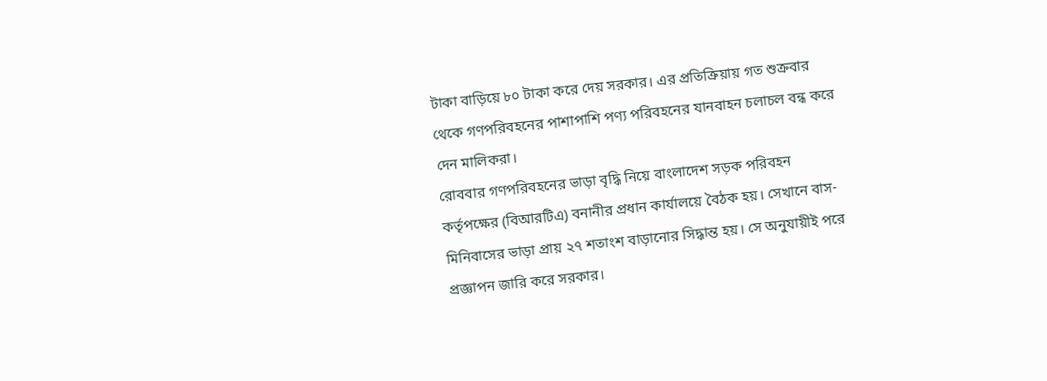টাকা বাড়িয়ে ৮০ টাকা করে দেয় সরকার। এর প্রতিক্রিয়ায় গত শুক্রবার থেকে গণপরিবহনের পাশাপাশি পণ্য পরিবহনের যানবাহন চলাচল বন্ধ করে দেন মালিকরা।
রোববার গণপরিবহনের ভাড়া বৃদ্ধি নিয়ে বাংলাদেশ সড়ক পরিবহন কর্তৃপক্ষের (বিআরটিএ) বনানীর প্রধান কার্যালয়ে বৈঠক হয়। সেখানে বাস-মিনিবাসের ভাড়া প্রায় ২৭ শতাংশ বাড়ানোর সিদ্ধান্ত হয়। সে অনুযায়ীই পরে প্রজ্ঞাপন জারি করে সরকার।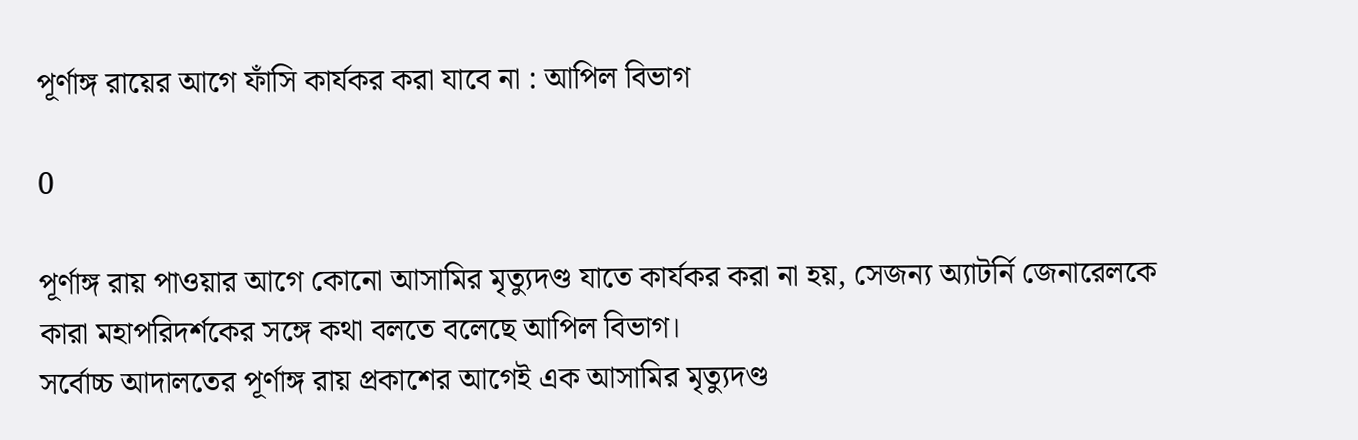পূর্ণাঙ্গ রায়ের আগে ফাঁসি কার্যকর করা যাবে না : আপিল বিভাগ

0

পূর্ণাঙ্গ রায় পাওয়ার আগে কোনো আসামির মৃত্যুদণ্ড যাতে কার্যকর করা না হয়, সেজন্য অ্যাটর্নি জেনারেলকে কারা মহাপরিদর্শকের সঙ্গে কথা বলতে বলেছে আপিল বিভাগ।
সর্বোচ্চ আদালতের পূর্ণাঙ্গ রায় প্রকাশের আগেই এক আসামির মৃত্যুদণ্ড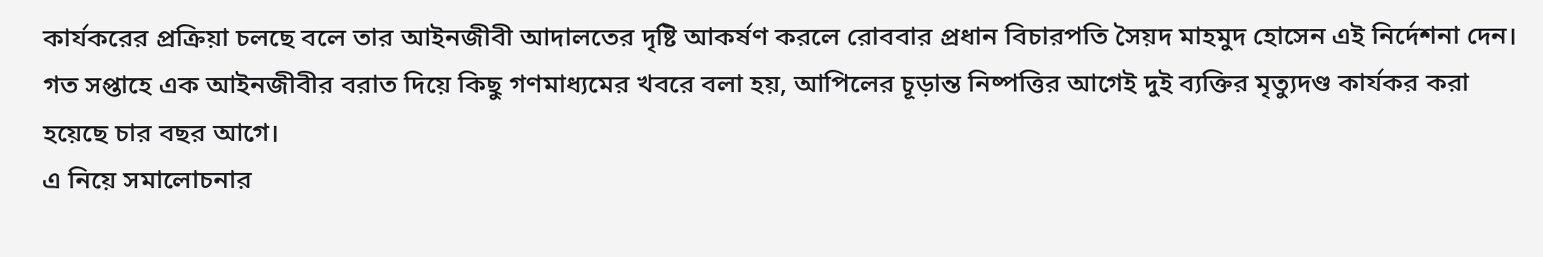কার্যকরের প্রক্রিয়া চলছে বলে তার আইনজীবী আদালতের দৃষ্টি আকর্ষণ করলে রোববার প্রধান বিচারপতি সৈয়দ মাহমুদ হোসেন এই নির্দেশনা দেন।
গত সপ্তাহে এক আইনজীবীর বরাত দিয়ে কিছু গণমাধ্যমের খবরে বলা হয়, আপিলের চূড়ান্ত নিষ্পত্তির আগেই দুই ব্যক্তির মৃত্যুদণ্ড কার্যকর করা হয়েছে চার বছর আগে।
এ নিয়ে সমালোচনার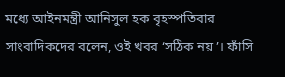মধ্যে আইনমন্ত্রী আনিসুল হক বৃহস্পতিবার সাংবাদিকদের বলেন, ওই খবর ‘সঠিক নয়’। ফাঁসি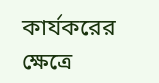কার্যকরের ক্ষেত্রে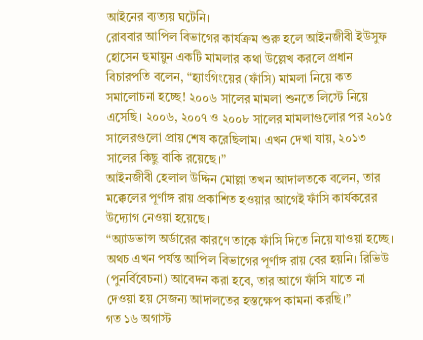আইনের ব্যত্যয় ঘটেনি।
রোববার আপিল বিভাগের কার্যক্রম শুরু হলে আইনজীবী ইউসুফ হোসেন হুমায়ুন একটি মামলার কথা উল্লেখ করলে প্রধান বিচারপতি বলেন, “হ্যাংগিংয়ের (ফাঁসি) মামলা নিয়ে কত সমালোচনা হচ্ছে! ২০০৬ সালের মামলা শুনতে লিস্টে নিয়ে এসেছি। ২০০৬, ২০০৭ ও ২০০৮ সালের মামলাগুলোর পর ২০১৫ সালেরগুলো প্রায় শেষ করেছিলাম। এখন দেখা যায়, ২০১৩ সালের কিছু বাকি রয়েছে।”
আইনজীবী হেলাল উদ্দিন মোল্লা তখন আদালতকে বলেন, তার মক্কেলের পূর্ণাঙ্গ রায় প্রকাশিত হওয়ার আগেই ফাঁসি কার্যকরের উদ্যোগ নেওয়া হয়েছে।
“অ্যাডভান্স অর্ডারের কারণে তাকে ফাঁসি দিতে নিয়ে যাওয়া হচ্ছে। অথচ এখন পর্যন্ত আপিল বিভাগের পূর্ণাঙ্গ রায় বের হয়নি। রিভিউ (পুনর্বিবেচনা) আবেদন করা হবে, তার আগে ফাঁসি যাতে না দেওয়া হয় সেজন্য আদালতের হস্তক্ষেপ কামনা করছি।”
গত ১৬ অগাস্ট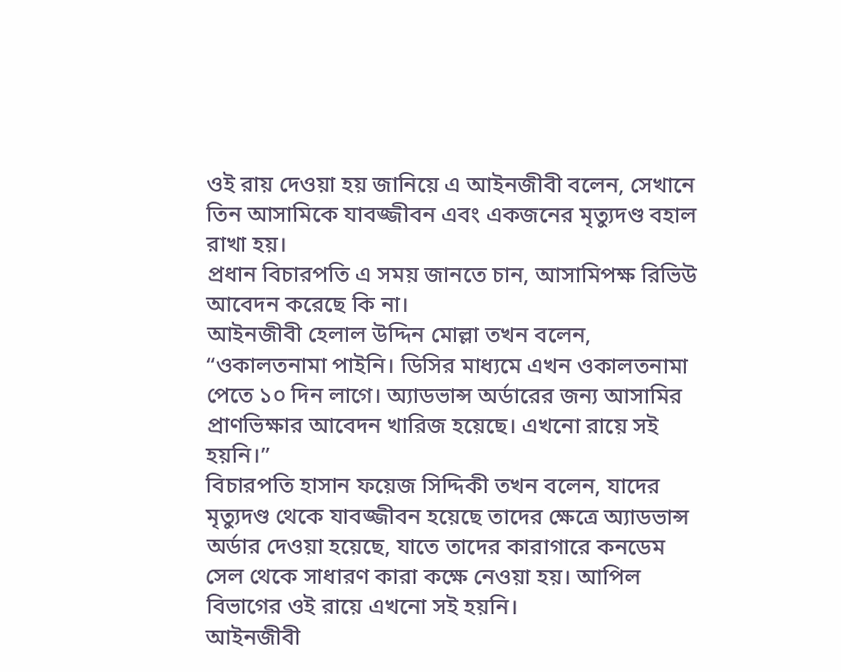ওই রায় দেওয়া হয় জানিয়ে এ আইনজীবী বলেন, সেখানে তিন আসামিকে যাবজ্জীবন এবং একজনের মৃত্যুদণ্ড বহাল রাখা হয়।
প্রধান বিচারপতি এ সময় জানতে চান, আসামিপক্ষ রিভিউ আবেদন করেছে কি না।
আইনজীবী হেলাল উদ্দিন মোল্লা তখন বলেন, “ওকালতনামা পাইনি। ডিসির মাধ্যমে এখন ওকালতনামা পেতে ১০ দিন লাগে। অ্যাডভান্স অর্ডারের জন্য আসামির প্রাণভিক্ষার আবেদন খারিজ হয়েছে। এখনো রায়ে সই হয়নি।”
বিচারপতি হাসান ফয়েজ সিদ্দিকী তখন বলেন, যাদের মৃত্যুদণ্ড থেকে যাবজ্জীবন হয়েছে তাদের ক্ষেত্রে অ্যাডভান্স অর্ডার দেওয়া হয়েছে, যাতে তাদের কারাগারে কনডেম সেল থেকে সাধারণ কারা কক্ষে নেওয়া হয়। আপিল বিভাগের ওই রায়ে এখনো সই হয়নি।
আইনজীবী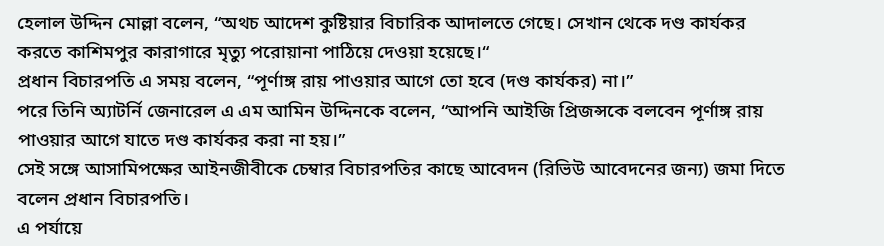হেলাল উদ্দিন মোল্লা বলেন, “অথচ আদেশ কুষ্টিয়ার বিচারিক আদালতে গেছে। সেখান থেকে দণ্ড কার্যকর করতে কাশিমপুর কারাগারে মৃত্যু পরোয়ানা পাঠিয়ে দেওয়া হয়েছে।“
প্রধান বিচারপতি এ সময় বলেন, “পূর্ণাঙ্গ রায় পাওয়ার আগে তো হবে (দণ্ড কার্যকর) না।”
পরে তিনি অ্যাটর্নি জেনারেল এ এম আমিন উদ্দিনকে বলেন, “আপনি আইজি প্রিজন্সকে বলবেন পূর্ণাঙ্গ রায় পাওয়ার আগে যাতে দণ্ড কার্যকর করা না হয়।”
সেই সঙ্গে আসামিপক্ষের আইনজীবীকে চেম্বার বিচারপতির কাছে আবেদন (রিভিউ আবেদনের জন্য) জমা দিতে বলেন প্রধান বিচারপতি।
এ পর্যায়ে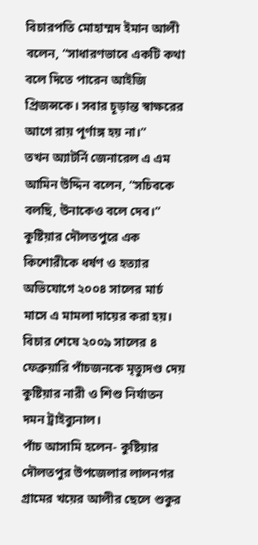বিচারপতি মোহাম্মদ ইমান আলী বলেন, “সাধারণভাবে একটি কথা বলে দিতে পারেন আইজি প্রিজন্সকে। সবার চূড়ান্ত স্বাক্ষরের আগে রায় পূর্ণাঙ্গ হয় না।”
তখন অ্যাটর্নি জেনারেল এ এম আমিন উদ্দিন বলেন, “সচিবকে বলছি, উনাকেও বলে দেব।”
কুষ্টিয়ার দৌলতপুরে এক কিশোরীকে ধর্ষণ ও হত্যার অভিযোগে ২০০৪ সালের মার্চ মাসে এ মামলা দায়ের করা হয়। বিচার শেষে ২০০৯ সালের ৪ ফেব্রুয়ারি পাঁচজনকে মৃত্যুদণ্ড দেয় কুষ্টিয়ার নারী ও শিশু নির্যাতন দমন ট্রাইব্যুনাল।
পাঁচ আসামি হলেন- কুষ্টিয়ার দৌলতপুর উপজেলার লালনগর গ্রামের খয়ের আলীর ছেলে শুকুর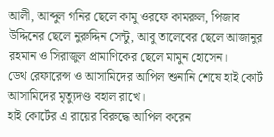আলী, আব্দুল গনির ছেলে কামু ওরফে কামরুল, পিজাব উদ্দিনের ছেলে নুরুদ্দিন সেন্টু, আবু তালেবের ছেলে আজানুর রহমান ও সিরাজুল প্রামাণিকের ছেলে মামুন হোসেন।
ডেথ রেফারেন্স ও আসামিদের আপিল শুনানি শেষে হাই কোর্ট আসামিদের মৃত্যুদণ্ড বহাল রাখে।
হাই কোর্টের এ রায়ের বিরুদ্ধে আপিল করেন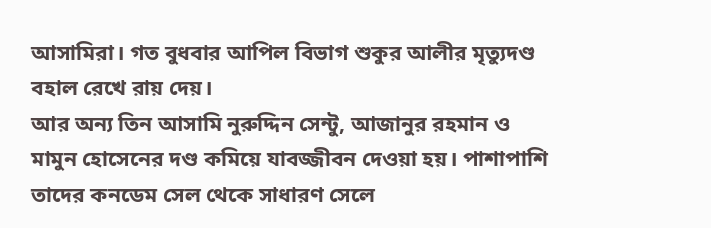আসামিরা। গত বুধবার আপিল বিভাগ শুকুর আলীর মৃত্যুদণ্ড বহাল রেখে রায় দেয়।
আর অন্য তিন আসামি নুরুদ্দিন সেন্টু, আজানুর রহমান ও মামুন হোসেনের দণ্ড কমিয়ে যাবজ্জীবন দেওয়া হয়। পাশাপাশি তাদের কনডেম সেল থেকে সাধারণ সেলে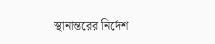স্থানান্তরের নির্দেশ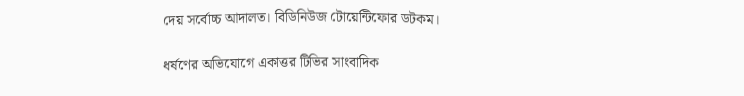দেয় সর্বোচ্চ আদালত। বিডিনিউজ টোয়েন্টিফোর ডটকম।

ধর্ষণের অভিযোগে একাত্তর টিভির সাংবাদিক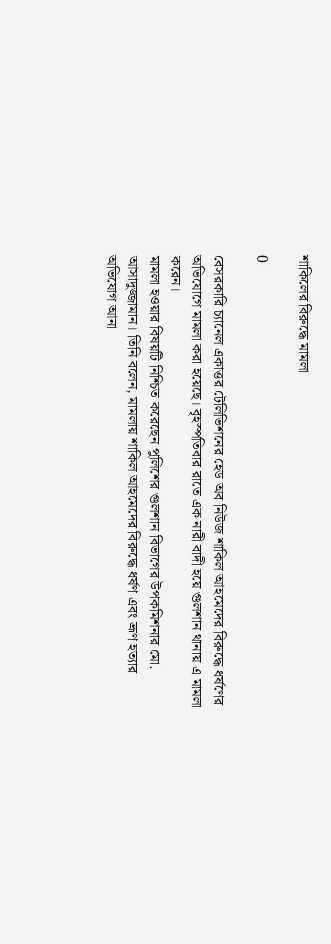শাকিলের বিরুদ্ধে মামলা

0

বেসরকারি চ্যানেল একাত্তর টেলিভিশনের হেড অব নিউজ শাকিল আহমেদের বিরুদ্ধে ধর্ষণের অভিযোগে মামলা করা হয়েছে। বৃহস্পতিবার রাতে এক নারী বাদী হয়ে গুলশান থানায় এ মামলা করেন।
মামলা হওয়ার বিষয়টি নিশ্চিত করেছেন পুলিশের গুলশান বিভাগের উপকমিশনার মো. আসাদুজ্জামান। তিনি বলেন, মামলায় শাকিল আহমেদের বিরুদ্ধে ধর্ষণ এবং ভ্রূণ হত্যার অভিযোগ আনা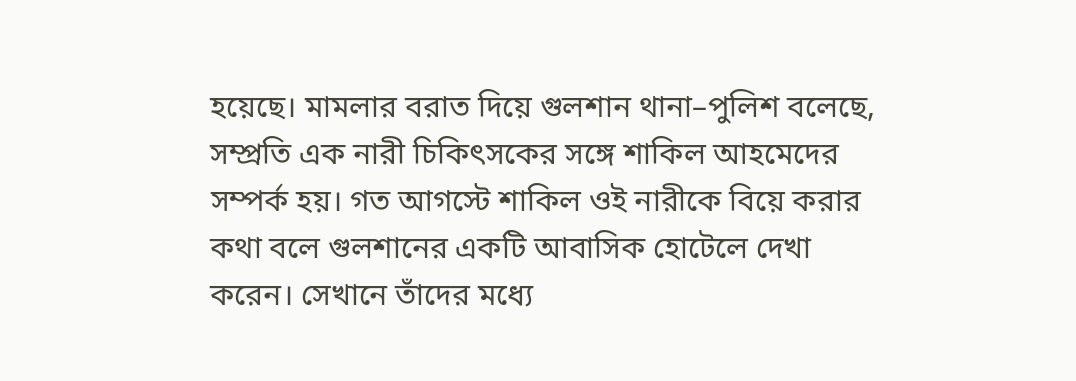হয়েছে। মামলার বরাত দিয়ে গুলশান থানা–পুলিশ বলেছে, সম্প্রতি এক নারী চিকিৎসকের সঙ্গে শাকিল আহমেদের সম্পর্ক হয়। গত আগস্টে শাকিল ওই নারীকে বিয়ে করার কথা বলে গুলশানের একটি আবাসিক হোটেলে দেখা করেন। সেখানে তাঁদের মধ্যে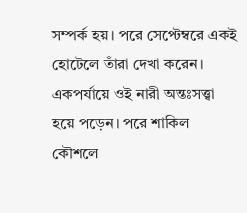সম্পর্ক হয়। পরে সেপ্টেম্বরে একই হোটেলে তাঁরা দেখা করেন। একপর্যায়ে ওই নারী অন্তঃসত্ত্বা হয়ে পড়েন। পরে শাকিল কৌশলে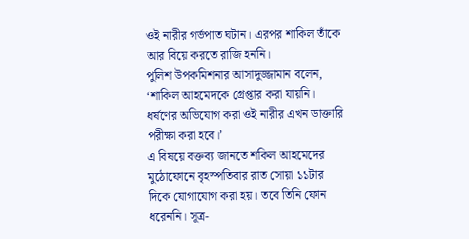ওই নারীর গর্ভপাত ঘটান। এরপর শাকিল তাঁকে আর বিয়ে করতে রাজি হননি।
পুলিশ উপকমিশনার আসাদুজ্জামান বলেন, ‘শাকিল আহমেদকে গ্রেপ্তার করা যায়নি। ধর্ষণের অভিযোগ করা ওই নারীর এখন ডাক্তারি পরীক্ষা করা হবে।’
এ বিষয়ে বক্তব্য জানতে শকিল আহমেদের মুঠোফোনে বৃহস্পতিবার রাত সোয়া ১১টার দিকে যোগাযোগ করা হয়। তবে তিনি ফোন ধরেননি। সূত্র-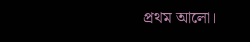প্রথম আলো।